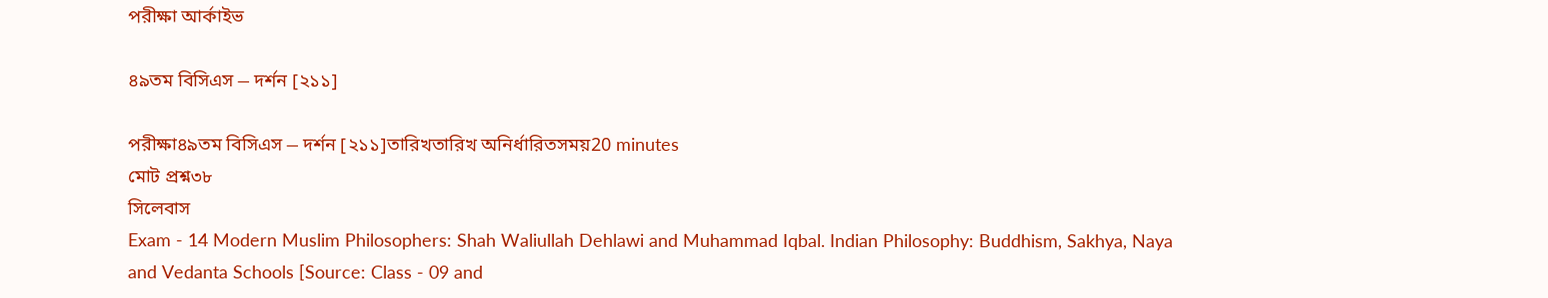পরীক্ষা আর্কাইভ

৪৯তম বিসিএস ⎯ দর্শন [২১১]

পরীক্ষা৪৯তম বিসিএস ⎯ দর্শন [২১১]তারিখতারিখ অনির্ধারিতসময়20 minutes
মোট প্রশ্ন৩৮
সিলেবাস
Exam - 14 Modern Muslim Philosophers: Shah Waliullah Dehlawi and Muhammad Iqbal. Indian Philosophy: Buddhism, Sakhya, Naya and Vedanta Schools [Source: Class - 09 and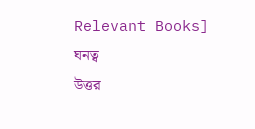Relevant Books]
ঘনত্ব
উত্তর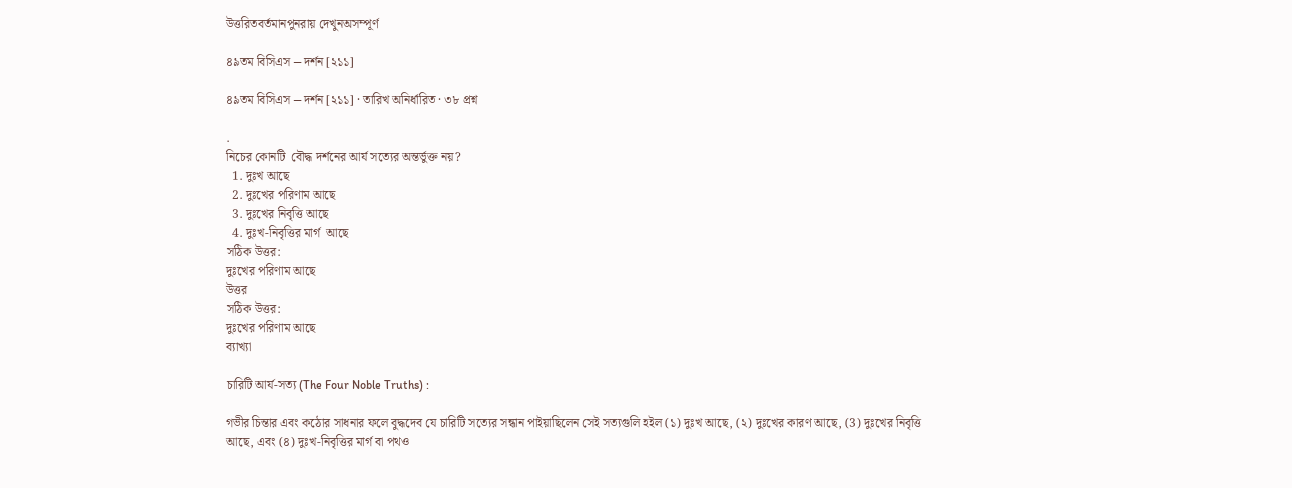উত্তরিতবর্তমানপুনরায় দেখুনঅসম্পূর্ণ

৪৯তম বিসিএস ⎯ দর্শন [২১১]

৪৯তম বিসিএস ⎯ দর্শন [২১১] · তারিখ অনির্ধারিত · ৩৮ প্রশ্ন

.
নিচের কোনটি  বৌদ্ধ দর্শনের আর্য সত্যের অন্তর্ভুক্ত নয়?
  1. দুঃখ আছে
  2. দুঃখের পরিণাম আছে
  3. দুঃখের নিবৃত্তি আছে
  4. দুঃখ-নিবৃত্তির মার্গ  আছে
সঠিক উত্তর:
দুঃখের পরিণাম আছে
উত্তর
সঠিক উত্তর:
দুঃখের পরিণাম আছে
ব্যাখ্যা

চারিটি আর্য-সত্য (The Four Noble Truths) :

গভীর চিন্তার এবং কঠোর সাধনার ফলে বুদ্ধদেব যে চারিটি সত্যের সন্ধান পাইয়াছিলেন সেই সত্যগুলি হইল (১) দুঃখ আছে, (২) দুঃখের কারণ আছে, (3) দুঃখের নিবৃত্তি আছে, এবং (৪) দুঃখ-নিবৃত্তির মার্গ বা পথও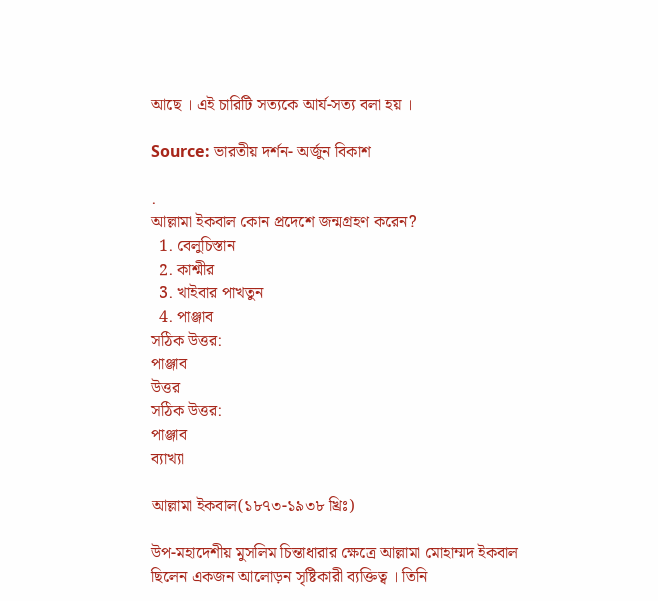আছে । এই চারিটি সত্যকে আর্য-সত্য বলা হয় ।

Source: ভারতীয় দর্শন- অর্জুন বিকাশ

.
আল্লামা ইকবাল কোন প্রদেশে জন্মগ্রহণ করেন?
  1. বেলুচিস্তান
  2. কাশ্মীর
  3. খাইবার পাখতুন
  4. পাঞ্জাব
সঠিক উত্তর:
পাঞ্জাব
উত্তর
সঠিক উত্তর:
পাঞ্জাব
ব্যাখ্যা

আল্লামা ইকবাল(১৮৭৩-১৯৩৮ খ্রিঃ)

উপ-মহাদেশীয় মুসলিম চিন্তাধারার ক্ষেত্রে আল্লামা মোহাম্মদ ইকবাল ছিলেন একজন আলোড়ন সৃষ্টিকারী ব্যক্তিত্ব । তিনি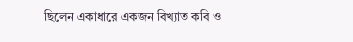ছিলেন একাধারে একজন বিখ্যাত কবি ও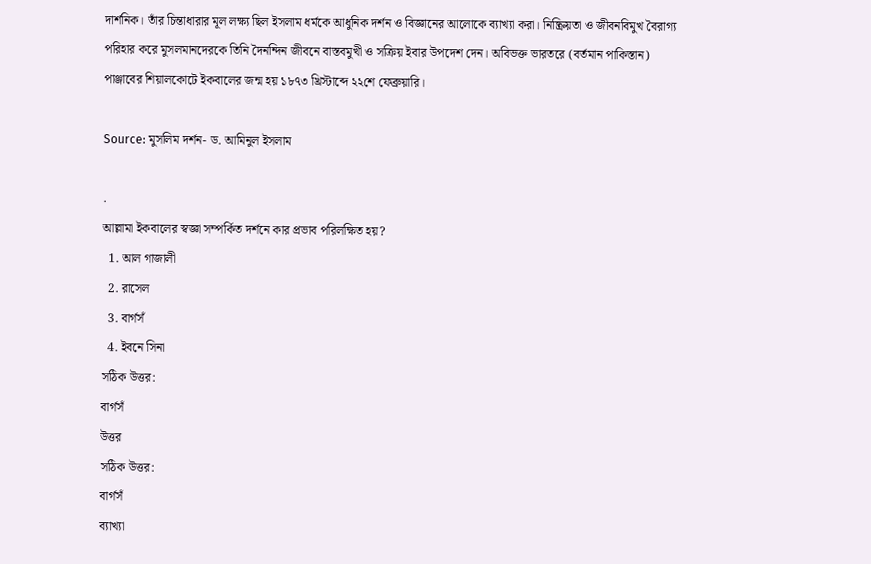দার্শনিক। তাঁর চিন্তাধারার মূল লক্ষ্য ছিল ইসলাম ধর্মকে আধুনিক দর্শন ও বিজ্ঞানের আলোকে ব্যাখ্যা করা। নিষ্ক্রিয়তা ও জীবনবিমুখ বৈরাগ্য পরিহার করে মুসলমানদেরকে তিনি দৈনন্দিন জীবনে বাস্তবমুখী ও সক্রিয় ইবার উপদেশ দেন। অবিভক্ত ভারতরে (বর্তমান পাকিস্তান) পাঞ্জাবের শিয়ালকোটে ইকবালের জন্ম হয় ১৮৭৩ খ্রিস্টাব্দে ২২শে ফেব্রুয়ারি।

Source: মুসলিম দর্শন- ড. আমিনুল ইসলাম

.
আল্লামা ইকবালের স্বজ্ঞা সম্পর্কিত দর্শনে কার প্রভাব পরিলক্ষিত হয়?
  1. আল গাজালী
  2. রাসেল
  3. বার্গসঁ
  4. ইবনে সিনা
সঠিক উত্তর:
বার্গসঁ
উত্তর
সঠিক উত্তর:
বার্গসঁ
ব্যাখ্যা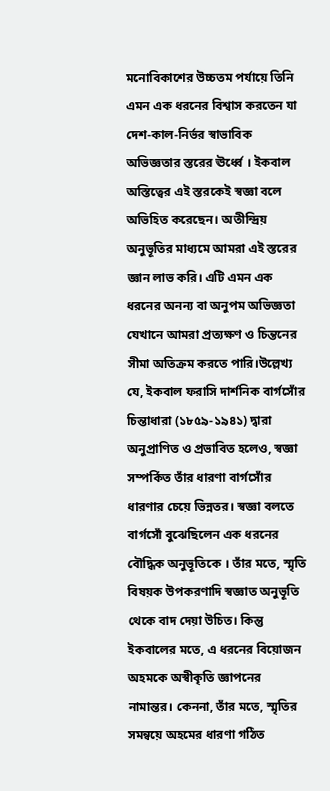মনোবিকাশের উচ্চতম পর্যায়ে তিনি এমন এক ধরনের বিশ্বাস করতেন যা দেশ-কাল-নির্ভর স্বাভাবিক অভিজ্ঞতার স্তরের ঊর্ধ্বে । ইকবাল অস্তিত্বের এই স্তরকেই স্বজ্ঞা বলে অভিহিত করেছেন। অতীন্দ্রিয় অনুভূতির মাধ্যমে আমরা এই স্তরের জ্ঞান লাভ করি। এটি এমন এক ধরনের অনন্য বা অনুপম অভিজ্ঞতা যেখানে আমরা প্রত্যক্ষণ ও চিন্তনের সীমা অতিক্রম করতে পারি।উল্লেখ্য যে, ইকবাল ফরাসি দার্শনিক বার্গসোঁর চিন্তাধারা (১৮৫৯-১৯৪১) দ্বারা অনুপ্রাণিত ও প্রভাবিত হলেও, স্বজ্ঞা সম্পর্কিত তাঁর ধারণা বার্গসোঁর ধারণার চেয়ে ভিন্নতর। স্বজ্ঞা বলতে বার্গসোঁ বুঝেছিলেন এক ধরনের বৌদ্ধিক অনুভূতিকে । তাঁর মতে, স্মৃতি বিষয়ক উপকরণাদি স্বজ্ঞাত অনুভূতি থেকে বাদ দেয়া উচিত। কিন্তু ইকবালের মতে, এ ধরনের বিয়োজন অহমকে অস্বীকৃতি জ্ঞাপনের নামান্তর। কেননা, তাঁর মতে, স্মৃতির সমন্বয়ে অহমের ধারণা গঠিত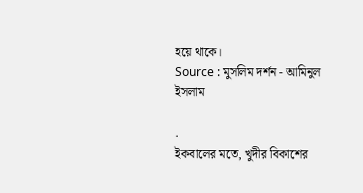হয়ে থাকে।
Source : মুসলিম দর্শন - আমিনুল ইসলাম

.
ইকবালের মতে, খুদীর বিকাশের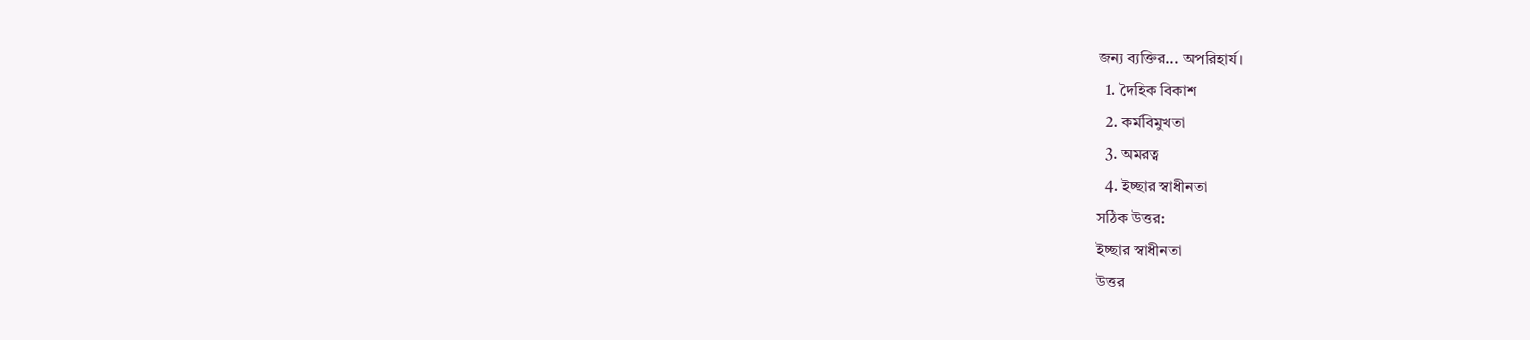জন্য ব্যক্তির... অপরিহার্য।
  1. দৈহিক বিকাশ
  2. কর্মবিমুখতা
  3. অমরত্ব
  4. ইচ্ছার স্বাধীনতা
সঠিক উত্তর:
ইচ্ছার স্বাধীনতা
উত্তর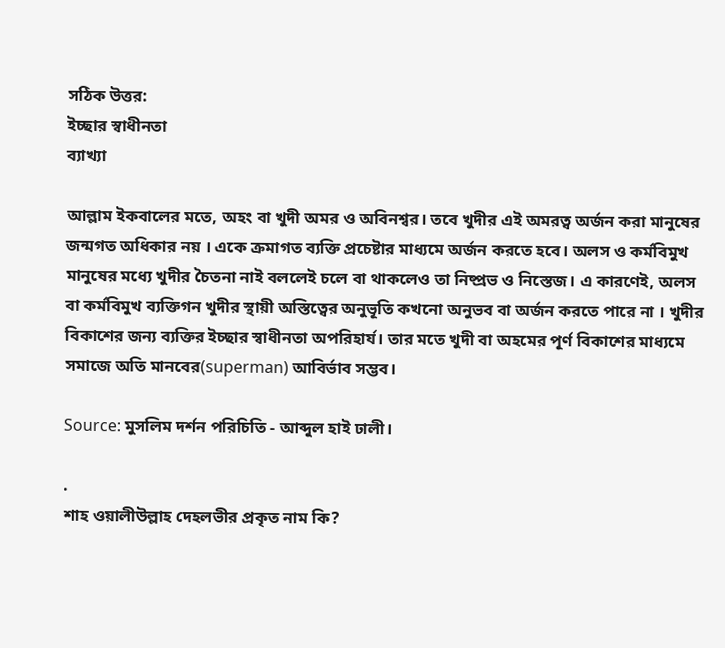সঠিক উত্তর:
ইচ্ছার স্বাধীনতা
ব্যাখ্যা

আল্লাম ইকবালের মতে, অহং বা খুদী অমর ও অবিনশ্বর। তবে খুদীর এই অমরত্ব অর্জন করা মানুষের জন্মগত অধিকার নয় । একে ক্রমাগত ব্যক্তি প্রচেষ্টার মাধ্যমে অর্জন করতে হবে। অলস ও কর্মবিমুখ মানুষের মধ্যে খুদীর চৈতনা নাই বললেই চলে বা থাকলেও তা নিষ্প্রভ ও নিস্তেজ। এ কারণেই, অলস বা কর্মবিমুখ ব্যক্তিগন খুদীর স্থায়ী অস্তিত্বের অনুভূতি কখনো অনুভব বা অর্জন করতে পারে না । খুদীর বিকাশের জন্য ব্যক্তির ইচ্ছার স্বাধীনতা অপরিহার্য। তার মতে খুদী বা অহমের পূর্ণ বিকাশের মাধ্যমে সমাজে অতি মানবের(superman) আবির্ভাব সম্ভব।

Source: মুসলিম দর্শন পরিচিতি - আব্দুল হাই ঢালী।

.
শাহ ওয়ালীউল্লাহ দেহলভীর প্রকৃত নাম কি?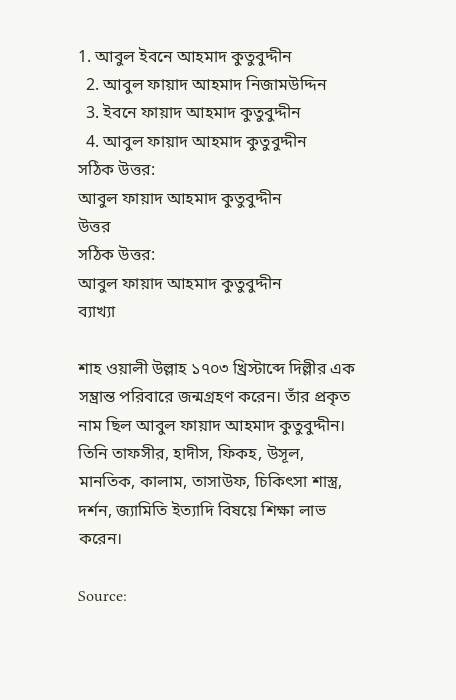1. আবুল ইবনে আহমাদ কুতুবুদ্দীন
  2. আবুল ফায়াদ আহমাদ নিজামউদ্দিন
  3. ইবনে ফায়াদ আহমাদ কুতুবুদ্দীন
  4. আবুল ফায়াদ আহমাদ কুতুবুদ্দীন
সঠিক উত্তর:
আবুল ফায়াদ আহমাদ কুতুবুদ্দীন
উত্তর
সঠিক উত্তর:
আবুল ফায়াদ আহমাদ কুতুবুদ্দীন
ব্যাখ্যা

শাহ ওয়ালী উল্লাহ ১৭০৩ খ্রিস্টাব্দে দিল্লীর এক সম্ভ্রান্ত পরিবারে জন্মগ্রহণ করেন। তাঁর প্রকৃত নাম ছিল আবুল ফায়াদ আহমাদ কুতুবুদ্দীন। তিনি তাফসীর, হাদীস, ফিকহ, উসূল, মানতিক, কালাম, তাসাউফ, চিকিৎসা শাস্ত্র, দর্শন, জ্যামিতি ইত্যাদি বিষয়ে শিক্ষা লাভ করেন।

Source: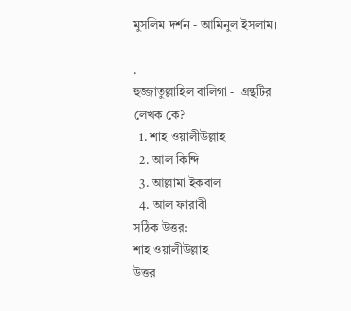মুসলিম দর্শন - আমিনুল ইসলাম।

.
হুজ্জাতুল্লাহিল বালিগা -  গ্রন্থটির লেখক কে?
  1. শাহ ওয়ালীউল্লাহ
  2. আল কিন্দি
  3. আল্লামা ইকবাল
  4. আল ফারাবী
সঠিক উত্তর:
শাহ ওয়ালীউল্লাহ
উত্তর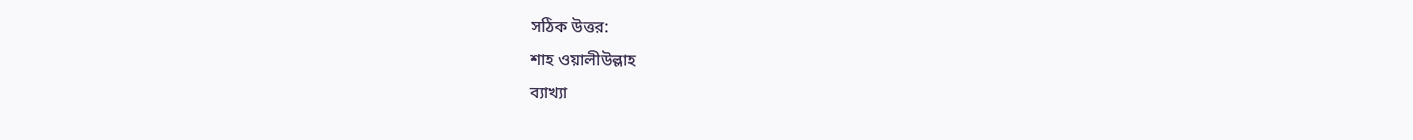সঠিক উত্তর:
শাহ ওয়ালীউল্লাহ
ব্যাখ্যা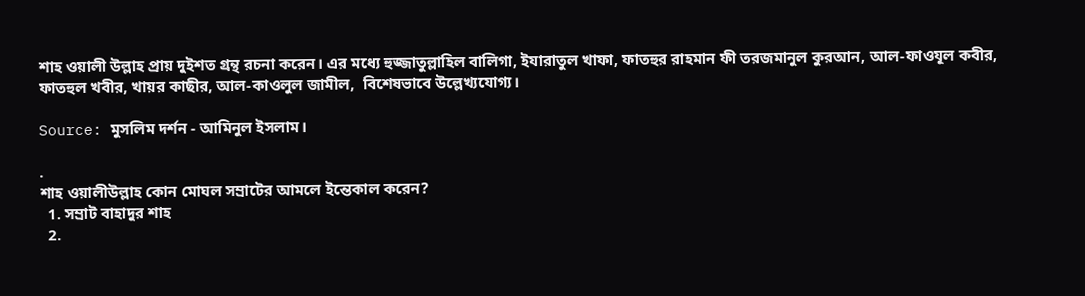শাহ ওয়ালী উল্লাহ প্রায় দুইশত গ্রন্থ রচনা করেন। এর মধ্যে হুজ্জাতুল্লাহিল বালিগা, ইযারাতুল খাফা, ফাতহুর রাহমান ফী তরজমানুল কুরআন, আল-ফাওযূল কবীর, ফাতহুল খবীর, খায়র কাছীর, আল-কাওলুল জামীল,  বিশেষভাবে উল্লেখ্যযোগ্য।

Source: মুসলিম দর্শন - আমিনুল ইসলাম।

.
শাহ ওয়ালীউল্লাহ কোন মোঘল সম্রাটের আমলে ইন্তেকাল করেন?
  1. সম্রাট বাহাদুর শাহ
  2.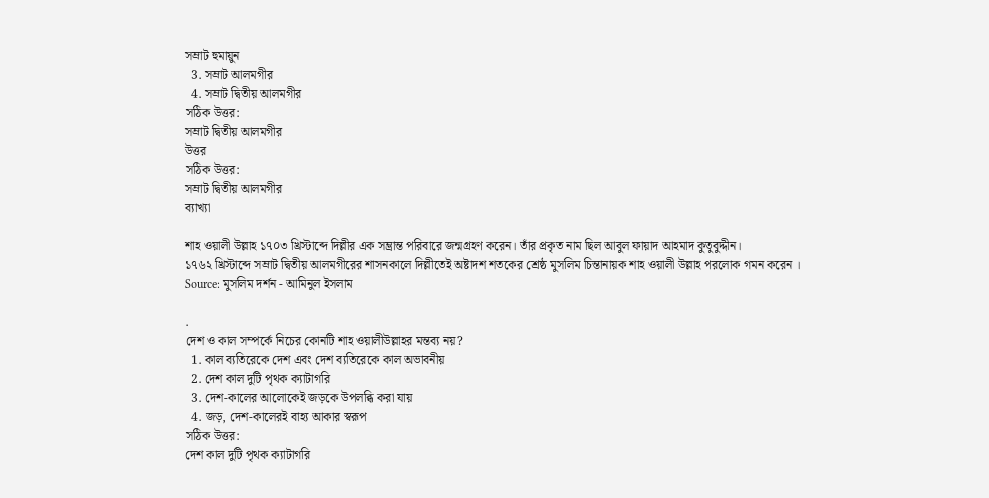সম্রাট হুমায়ুন
  3. সম্রাট আলমগীর
  4. সম্রাট দ্বিতীয় আলমগীর
সঠিক উত্তর:
সম্রাট দ্বিতীয় আলমগীর
উত্তর
সঠিক উত্তর:
সম্রাট দ্বিতীয় আলমগীর
ব্যাখ্যা

শাহ ওয়ালী উল্লাহ ১৭০৩ খ্রিস্টাব্দে দিল্লীর এক সম্ভ্রান্ত পরিবারে জন্মগ্রহণ করেন। তাঁর প্রকৃত নাম ছিল আবুল ফায়াদ আহমাদ কুতুবুদ্দীন।
১৭৬২ খ্রিস্টাব্দে সম্রাট দ্বিতীয় আলমগীরের শাসনকালে দিল্লীতেই অষ্টাদশ শতকের শ্রেষ্ঠ মুসলিম চিন্তানায়ক শাহ ওয়ালী উল্লাহ পরলোক গমন করেন ।
Source: মুসলিম দর্শন - আমিনুল ইসলাম

.
দেশ ও কাল সম্পর্কে নিচের কোনটি শাহ ওয়ালীউল্লাহর মন্তব্য নয়?
  1. কাল ব্যতিরেকে দেশ এবং দেশ ব্যতিরেকে কাল অভাবনীয়
  2. দেশ কাল দুটি পৃথক ক্যাটাগরি
  3. দেশ-কালের আলোকেই জড়কে উপলব্ধি করা যায়
  4. জড়, দেশ-কালেরই বাহ্য আকার স্বরূপ
সঠিক উত্তর:
দেশ কাল দুটি পৃথক ক্যাটাগরি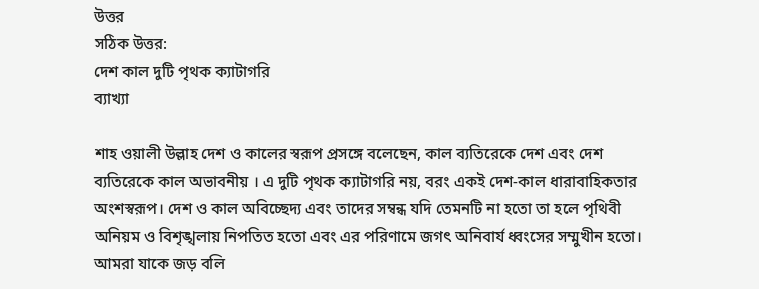উত্তর
সঠিক উত্তর:
দেশ কাল দুটি পৃথক ক্যাটাগরি
ব্যাখ্যা

শাহ ওয়ালী উল্লাহ দেশ ও কালের স্বরূপ প্রসঙ্গে বলেছেন, কাল ব্যতিরেকে দেশ এবং দেশ ব্যতিরেকে কাল অভাবনীয় । এ দুটি পৃথক ক্যাটাগরি নয়, বরং একই দেশ-কাল ধারাবাহিকতার অংশস্বরূপ। দেশ ও কাল অবিচ্ছেদ্য এবং তাদের সম্বন্ধ যদি তেমনটি না হতো তা হলে পৃথিবী অনিয়ম ও বিশৃঙ্খলায় নিপতিত হতো এবং এর পরিণামে জগৎ অনিবার্য ধ্বংসের সম্মুখীন হতো। আমরা যাকে জড় বলি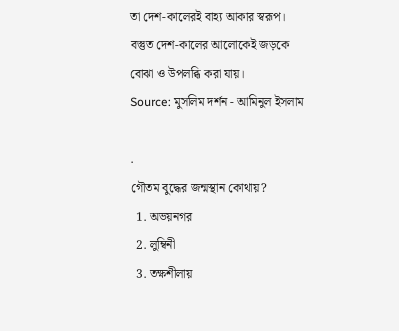তা দেশ-কালেরই বাহ্য আকার স্বরূপ। বস্তুত দেশ-কালের আলোকেই জড়কে বোঝা ও উপলব্ধি করা যায়।
Source: মুসলিম দর্শন - আমিনুল ইসলাম

.
গৌতম বুদ্ধের জন্মস্থান কোথায়?
  1. অভয়নগর
  2. লুম্বিনী
  3. তক্ষশীলায়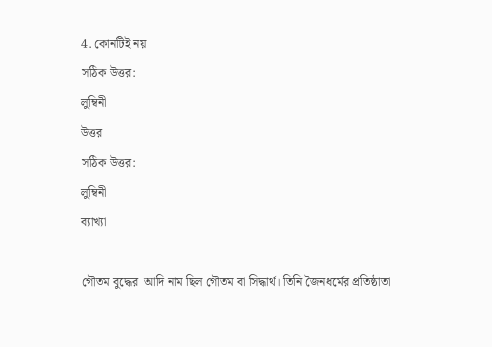4. কোনটিই নয়
সঠিক উত্তর:
লুম্বিনী
উত্তর
সঠিক উত্তর:
লুম্বিনী
ব্যাখ্যা

গৌতম বুদ্ধের  আদি নাম ছিল গৌতম বা সিদ্ধার্থ। তিনি জৈনধর্মের প্রতিষ্ঠাতা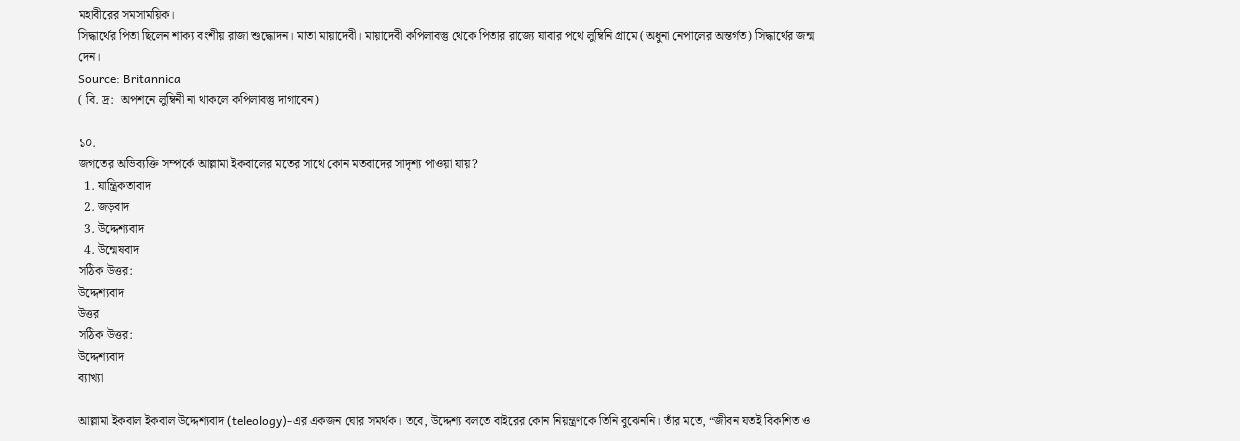মহাবীরের সমসাময়িক।
সিদ্ধার্থের পিতা ছিলেন শাক্য বংশীয় রাজা শুদ্ধোদন। মাতা মায়াদেবী। মায়াদেবী কপিলাবস্তু থেকে পিতার রাজ্যে যাবার পথে লুম্বিনি গ্রামে (অধুনা নেপালের অন্তর্গত) সিদ্ধার্থের জন্ম দেন।
Source: Britannica
( বি. দ্র:  অপশনে লুম্বিনী না থাকলে কপিলাবস্তু দাগাবেন)

১০.
জগতের অভিব্যক্তি সম্পর্কে আল্লামা ইকবালের মতের সাথে কোন মতবাদের সাদৃশ্য পাওয়া যায়?
  1. যান্ত্রিকতাবাদ
  2. জড়বাদ
  3. উদ্দেশ্যবাদ
  4. উন্মেষবাদ
সঠিক উত্তর:
উদ্দেশ্যবাদ
উত্তর
সঠিক উত্তর:
উদ্দেশ্যবাদ
ব্যাখ্যা

আল্লামা ইকবাল ইকবাল উদ্দেশ্যবাদ (teleology)-এর একজন ঘোর সমর্থক। তবে, উদ্দেশ্য বলতে বাইরের কোন নিয়ন্ত্রণকে তিনি বুঝেননি। তাঁর মতে, “জীবন যতই বিকশিত ও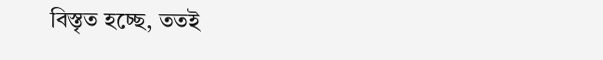বিস্তৃত হচ্ছে, ততই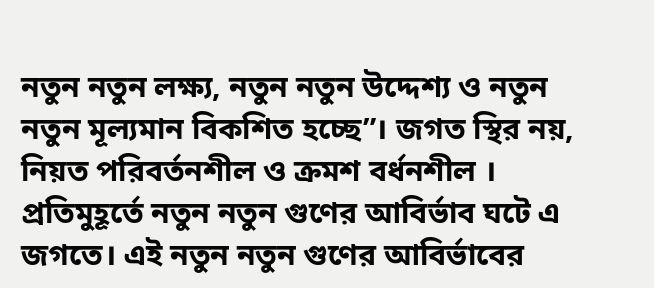নতুন নতুন লক্ষ্য, নতুন নতুন উদ্দেশ্য ও নতুন নতুন মূল্যমান বিকশিত হচ্ছে”। জগত স্থির নয়, নিয়ত পরিবর্তনশীল ও ক্রমশ বর্ধনশীল । প্রতিমুহূর্তে নতুন নতুন গুণের আবির্ভাব ঘটে এ জগতে। এই নতুন নতুন গুণের আবির্ভাবের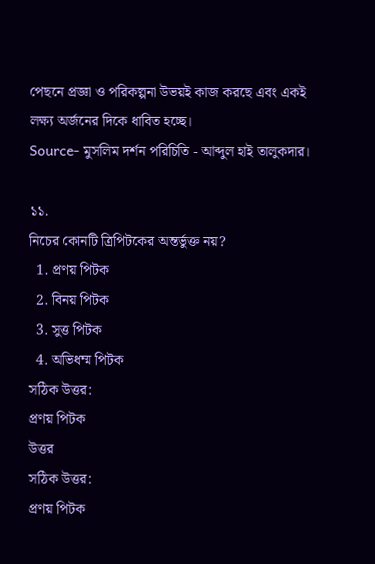পেছনে প্রজ্ঞা ও পরিকল্পনা উভয়ই কাজ করছে এবং একই লক্ষ্য অর্জনের দিকে ধাবিত হচ্ছে।
Source- মুসলিম দর্শন পরিচিতি - আব্দুল হাই তালুকদার।

১১.
নিচের কোনটি ত্রিপিটকের অন্তর্ভুক্ত নয়?
  1. প্রণয় পিটক
  2. বিনয় পিটক
  3. সুত্ত পিটক
  4. অভিধম্ম পিটক
সঠিক উত্তর:
প্রণয় পিটক
উত্তর
সঠিক উত্তর:
প্রণয় পিটক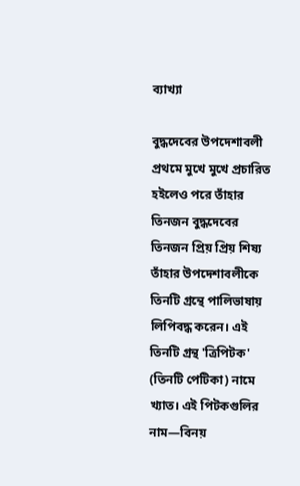ব্যাখ্যা

বুদ্ধদেবের উপদেশাবলী প্রথমে মুখে মুখে প্রচারিত হইলেও পরে তাঁহার তিনজন বুদ্ধদেবের তিনজন প্রিয় প্রিয় শিষ্য তাঁহার উপদেশাবলীকে তিনটি গ্রন্থে পালিভাষায় লিপিবদ্ধ করেন। এই তিনটি গ্রন্থ 'ত্রিপিটক' (তিনটি পেটিকা) নামে খ্যাত। এই পিটকগুলির নাম—বিনয়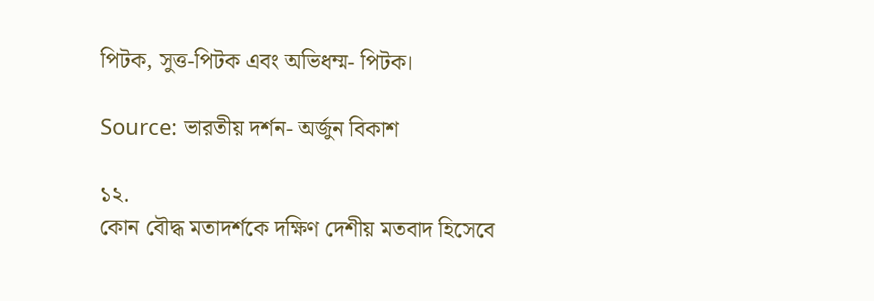পিটক, সুত্ত-পিটক এবং অভিধম্ম- পিটক।

Source: ভারতীয় দর্শন- অর্জুন বিকাশ

১২.
কোন বৌদ্ধ মতাদর্শকে দক্ষিণ দেশীয় মতবাদ হিসেবে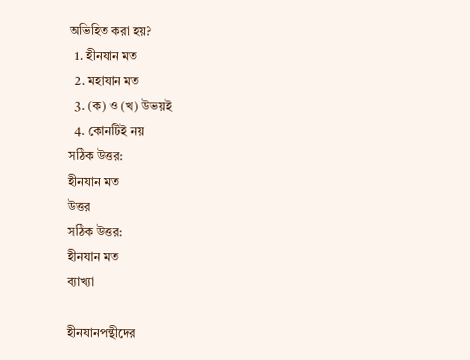অভিহিত করা হয়?
  1. হীনযান মত
  2. মহাযান মত
  3. (ক) ও (খ) উভয়ই
  4. কোনটিই নয়
সঠিক উত্তর:
হীনযান মত
উত্তর
সঠিক উত্তর:
হীনযান মত
ব্যাখ্যা

হীনযানপন্থীদের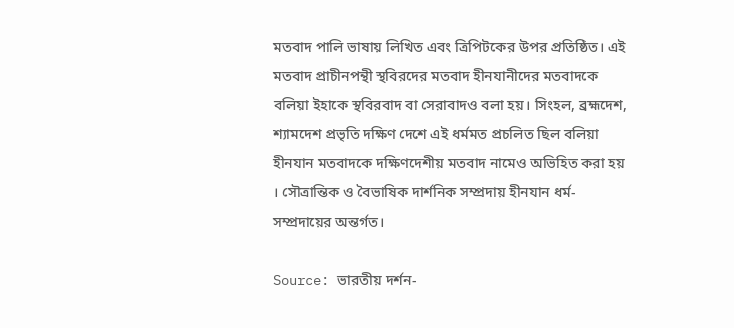মতবাদ পালি ভাষায় লিখিত এবং ত্রিপিটকের উপর প্রতিষ্ঠিত। এই মতবাদ প্রাচীনপন্থী স্থবিরদের মতবাদ হীনযানীদের মতবাদকে বলিয়া ইহাকে স্থবিরবাদ বা সেরাবাদও বলা হয়। সিংহল, ব্রহ্মদেশ, শ্যামদেশ প্রভৃতি দক্ষিণ দেশে এই ধর্মমত প্রচলিত ছিল বলিয়া হীনযান মতবাদকে দক্ষিণদেশীয় মতবাদ নামেও অভিহিত করা হয় । সৌত্রান্তিক ও বৈভাষিক দার্শনিক সম্প্রদায় হীনযান ধর্ম-সম্প্রদায়ের অন্তর্গত।

Source: ভারতীয় দর্শন-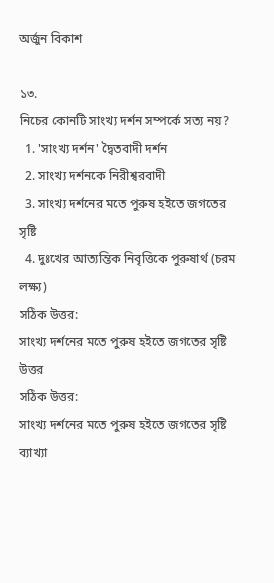অর্জুন বিকাশ

১৩.
নিচের কোনটি সাংখ্য দর্শন সম্পর্কে সত্য নয়?
  1. 'সাংখ্য দর্শন' দ্বৈতবাদী দর্শন
  2. সাংখ্য দর্শনকে নিরীশ্বরবাদী
  3. সাংখ্য দর্শনের মতে পুরুষ হইতে জগতের সৃষ্টি
  4. দুঃখের আত্যন্তিক নিবৃত্তিকে পুরুষার্থ (চরম লক্ষ্য)
সঠিক উত্তর:
সাংখ্য দর্শনের মতে পুরুষ হইতে জগতের সৃষ্টি
উত্তর
সঠিক উত্তর:
সাংখ্য দর্শনের মতে পুরুষ হইতে জগতের সৃষ্টি
ব্যাখ্যা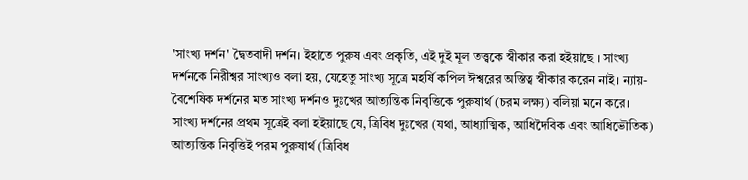'সাংখ্য দর্শন' দ্বৈতবাদী দর্শন। ইহাতে পুরুষ এবং প্রকৃতি, এই দুই মূল তত্ত্বকে স্বীকার করা হইয়াছে । সাংখ্য দর্শনকে নিরীশ্বর সাংখ্যও বলা হয়, যেহেতু সাংখ্য সূত্রে মহর্ষি কপিল ঈশ্বরের অস্তিত্ব স্বীকার করেন নাই। ন্যায়-বৈশেষিক দর্শনের মত সাংখ্য দর্শনও দুঃখের আত্যন্তিক নিবৃত্তিকে পুরুষার্থ (চরম লক্ষ্য) বলিয়া মনে করে। সাংখ্য দর্শনের প্রথম সূত্রেই বলা হইয়াছে যে, ত্রিবিধ দুঃখের (যথা, আধ্যাত্মিক, আধিদৈবিক এবং আধিভৌতিক) আত্যন্তিক নিবৃত্তিই পরম পুরুষার্থ (ত্রিবিধ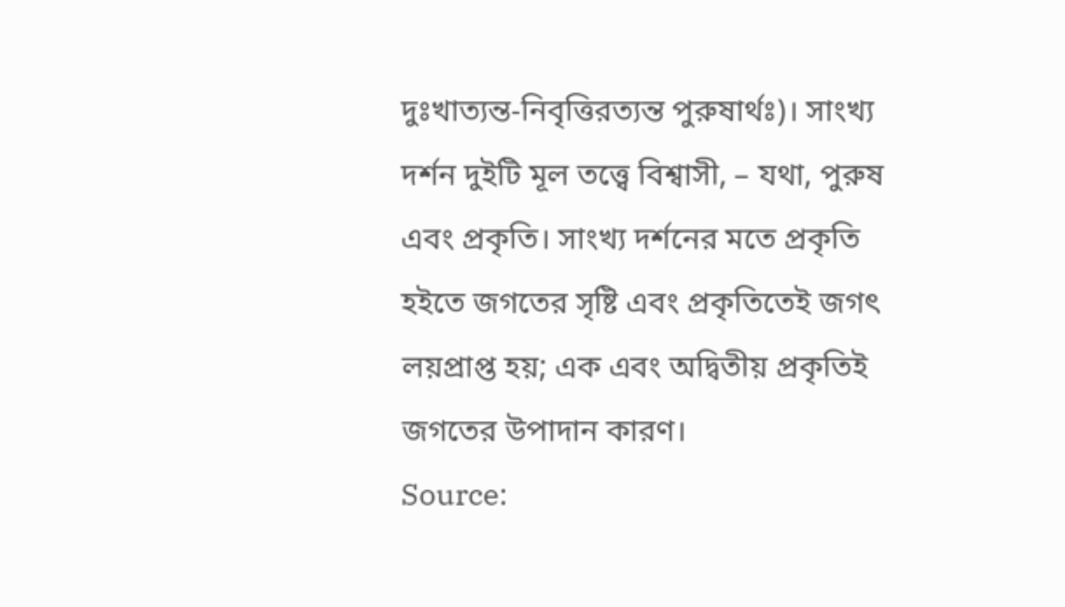দুঃখাত্যন্ত-নিবৃত্তিরত্যন্ত পুরুষার্থঃ)। সাংখ্য দর্শন দুইটি মূল তত্ত্বে বিশ্বাসী, – যথা, পুরুষ এবং প্রকৃতি। সাংখ্য দর্শনের মতে প্রকৃতি হইতে জগতের সৃষ্টি এবং প্রকৃতিতেই জগৎ লয়প্রাপ্ত হয়; এক এবং অদ্বিতীয় প্রকৃতিই জগতের উপাদান কারণ।
Source: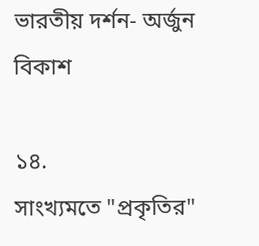ভারতীয় দর্শন- অর্জুন বিকাশ

১৪.
সাংখ্যমতে "প্রকৃতির"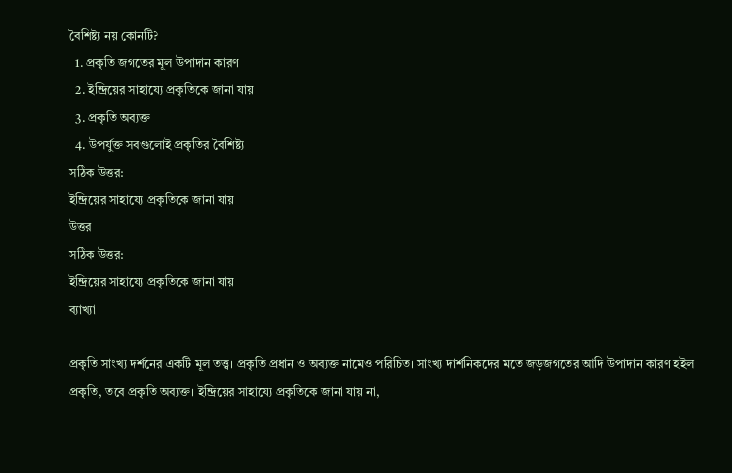বৈশিষ্ট্য নয় কোনটি?
  1. প্রকৃতি জগতের মূল উপাদান কারণ
  2. ইন্দ্রিয়ের সাহায্যে প্রকৃতিকে জানা যায়
  3. প্রকৃতি অব্যক্ত
  4. উপর্যুক্ত সবগুলোই প্রকৃতির বৈশিষ্ট্য
সঠিক উত্তর:
ইন্দ্রিয়ের সাহায্যে প্রকৃতিকে জানা যায়
উত্তর
সঠিক উত্তর:
ইন্দ্রিয়ের সাহায্যে প্রকৃতিকে জানা যায়
ব্যাখ্যা

প্রকৃতি সাংখ্য দর্শনের একটি মূল তত্ত্ব। প্রকৃতি প্রধান ও অব্যক্ত নামেও পরিচিত। সাংখ্য দার্শনিকদের মতে জড়জগতের আদি উপাদান কারণ হইল প্রকৃতি, তবে প্রকৃতি অব্যক্ত। ইন্দ্রিয়ের সাহায্যে প্রকৃতিকে জানা যায় না,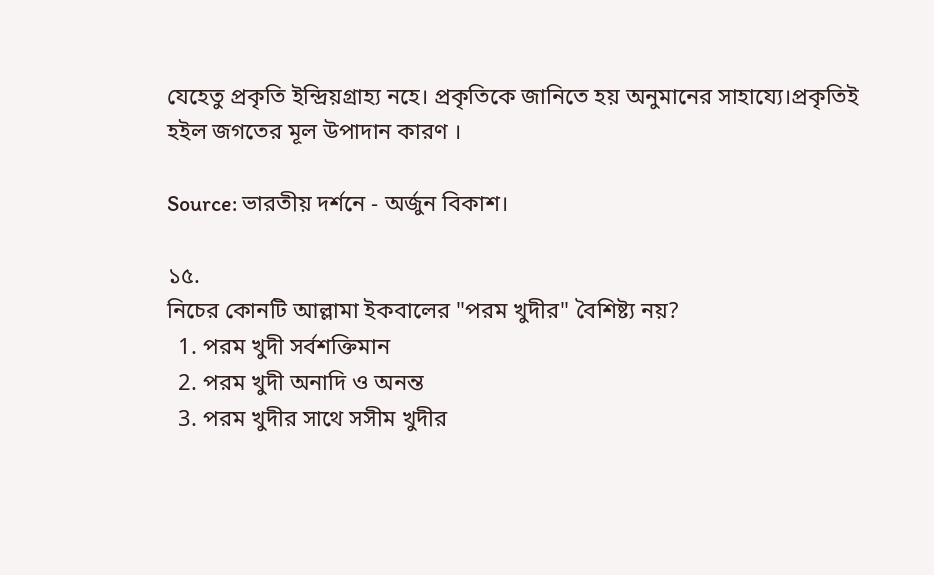যেহেতু প্রকৃতি ইন্দ্রিয়গ্রাহ্য নহে। প্রকৃতিকে জানিতে হয় অনুমানের সাহায্যে।প্রকৃতিই হইল জগতের মূল উপাদান কারণ ।

Source: ভারতীয় দর্শনে - অর্জুন বিকাশ।

১৫.
নিচের কোনটি আল্লামা ইকবালের "পরম খুদীর" বৈশিষ্ট্য নয়?
  1. পরম খুদী সর্বশক্তিমান
  2. পরম খুদী অনাদি ও অনন্ত
  3. পরম খুদীর সাথে সসীম খুদীর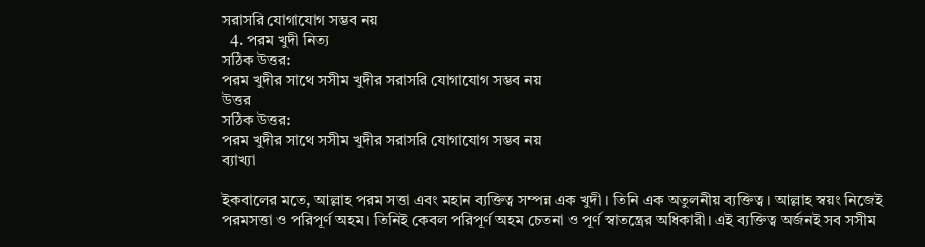সরাসরি যোগাযোগ সম্ভব নয়
  4. পরম খুদী নিত্য
সঠিক উত্তর:
পরম খুদীর সাথে সসীম খুদীর সরাসরি যোগাযোগ সম্ভব নয়
উত্তর
সঠিক উত্তর:
পরম খুদীর সাথে সসীম খুদীর সরাসরি যোগাযোগ সম্ভব নয়
ব্যাখ্যা

ইকবালের মতে, আল্লাহ পরম সত্তা এবং মহান ব্যক্তিত্ব সম্পন্ন এক খুদী । তিনি এক অতুলনীয় ব্যক্তিত্ব । আল্লাহ স্বয়ং নিজেই পরমসত্তা ও পরিপূর্ণ অহম। তিনিই কেবল পরিপূর্ণ অহম চেতনা ও পূর্ণ স্বাতন্ত্রের অধিকারী। এই ব্যক্তিত্ব অর্জনই সব সসীম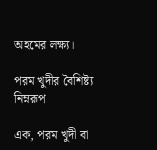অহমের লক্ষ্য।

পরম খুদীর বৈশিষ্ট্য নিম্নরূপ

এক, পরম খুদী বা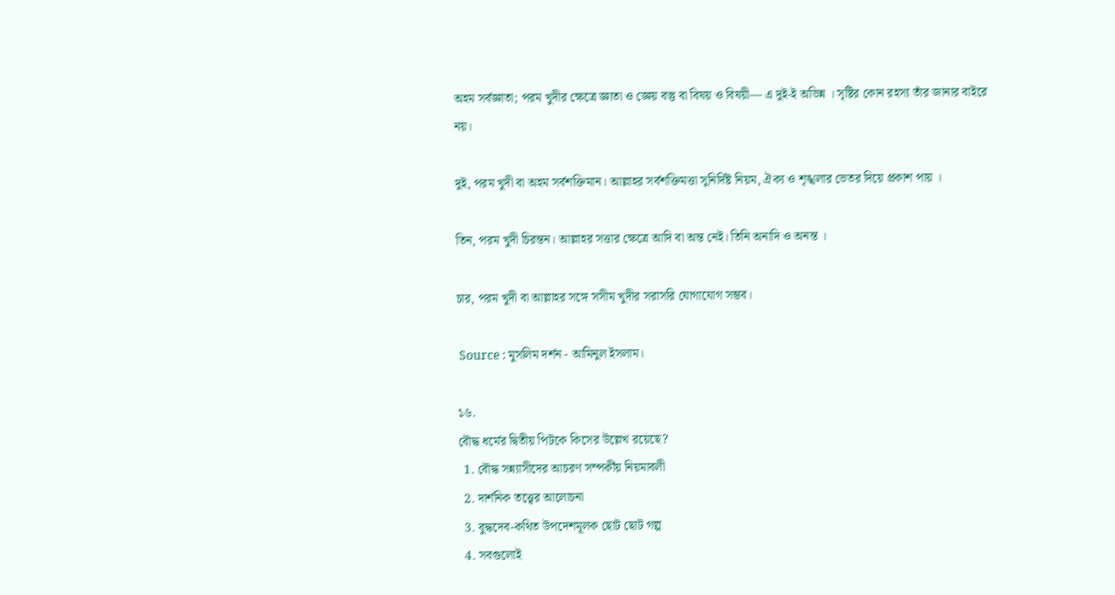অহম সর্বজ্ঞাতা; পরম খুদীর ক্ষেত্রে জ্ঞাতা ও জ্ঞেয় বস্তু বা বিষয় ও বিষয়ী— এ দুই-ই অভিন্ন । সৃষ্টির কোন রহস্য তাঁর জানার বাইরে নয়।

দুই, পরম খুদী বা অহম সর্বশক্তিমান। আল্লাহর সর্বশক্তিমত্তা সুনির্দিষ্ট নিয়ম, ঐক্য ও শৃঙ্খলার ভেতর দিয়ে প্রকাশ পায় ।

তিন, পরম খুদী চিরন্তন। আল্লাহর সত্তার ক্ষেত্রে আদি বা অন্ত নেই। তিনি অনাদি ও অনন্ত ।

চার, পরম খুদী বা আল্লাহর সঙ্গে সসীম খুদীর সরাসরি যোগাযোগ সম্ভব।

 Source : মুসলিম দর্শন - আমিনুল ইসলাম।

১৬.
বৌদ্ধ ধর্মের দ্বিতীয় পিটকে কিসের উল্লেখ রয়েছে?
  1. বৌদ্ধ সন্ন্যাসীদের আচরণ সম্পর্কীয় নিয়মাবলী
  2. দার্শনিক তত্ত্বের আলোচনা
  3. বুদ্ধদেব-কথিত উপদেশমূলক ছোট ছোট গল্প
  4. সবগুলোই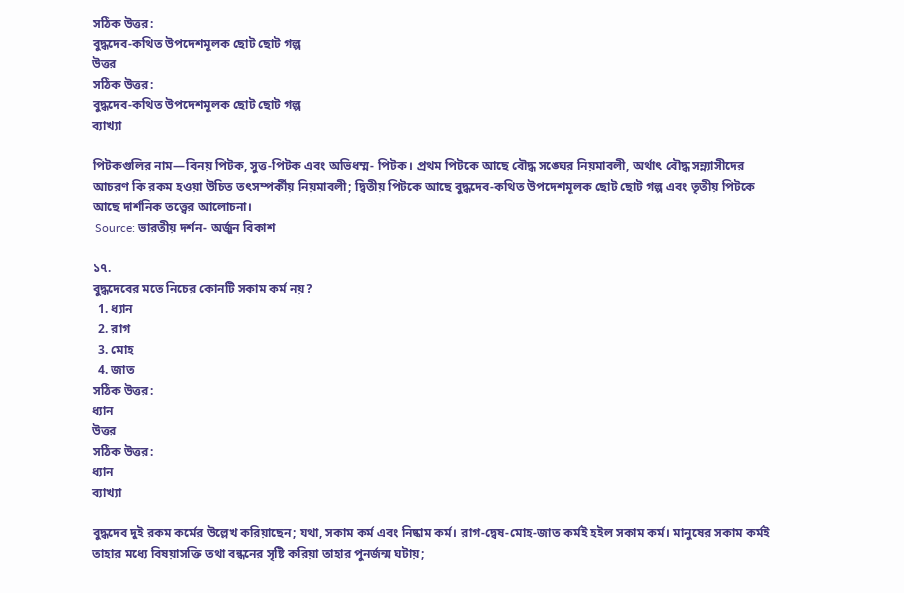সঠিক উত্তর:
বুদ্ধদেব-কথিত উপদেশমূলক ছোট ছোট গল্প
উত্তর
সঠিক উত্তর:
বুদ্ধদেব-কথিত উপদেশমূলক ছোট ছোট গল্প
ব্যাখ্যা

পিটকগুলির নাম—বিনয় পিটক, সুত্ত-পিটক এবং অভিধম্ম- পিটক। প্রথম পিটকে আছে বৌদ্ধ সঙ্ঘের নিয়মাবলী, অর্থাৎ বৌদ্ধ সন্ন্যাসীদের আচরণ কি রকম হওয়া উচিত তৎসম্পর্কীয় নিয়মাবলী; দ্বিতীয় পিটকে আছে বুদ্ধদেব-কথিত উপদেশমূলক ছোট ছোট গল্প এবং তৃতীয় পিটকে আছে দার্শনিক তত্ত্বের আলোচনা।
 Source: ভারতীয় দর্শন- অর্জুন বিকাশ

১৭.
বুদ্ধদেবের মতে নিচের কোনটি সকাম কর্ম নয়?
  1. ধ্যান
  2. রাগ
  3. মোহ
  4. জাত
সঠিক উত্তর:
ধ্যান
উত্তর
সঠিক উত্তর:
ধ্যান
ব্যাখ্যা

বুদ্ধদেব দুই রকম কর্মের উল্লেখ করিয়াছেন; যথা, সকাম কর্ম এবং নিষ্কাম কর্ম। রাগ-দ্বেষ-মোহ-জাত কৰ্মই হইল সকাম কর্ম। মানুষের সকাম কর্মই তাহার মধ্যে বিষয়াসক্তি তথা বন্ধনের সৃষ্টি করিয়া তাহার পুনর্জন্ম ঘটায়;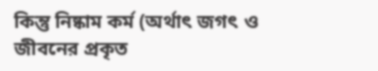কিন্তু নিষ্কাম কর্ম (অর্থাৎ জগৎ ও জীবনের প্রকৃত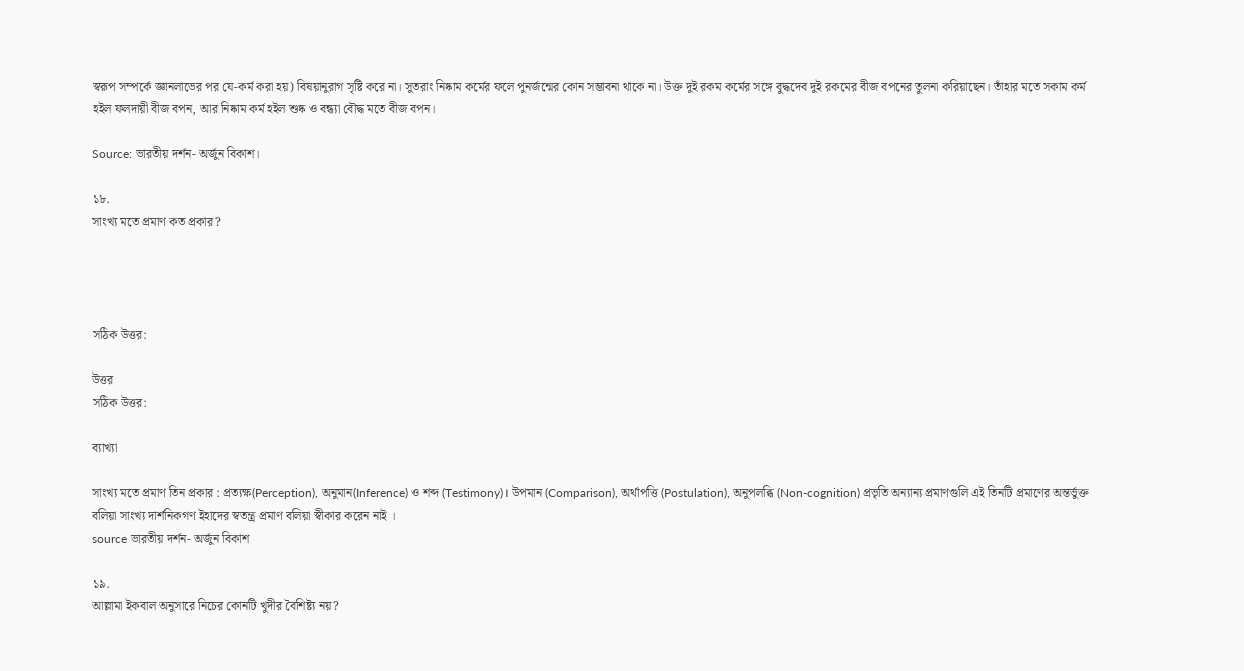স্বরূপ সম্পর্কে জ্ঞানলাভের পর যে-কর্ম করা হয়) বিষয়ানুরাগ সৃষ্টি করে না। সুতরাং নিষ্কাম কর্মের ফলে পুনর্জন্মের কোন সম্ভাবনা থাকে না। উক্ত দুই রকম কর্মের সঙ্গে বুদ্ধদেব দুই রকমের বীজ বপনের তুলনা করিয়াছেন। তাঁহার মতে সকাম কর্ম হইল ফলদায়ী বীজ বপন, আর নিষ্কাম কর্ম হইল শুষ্ক ও বন্ধ্যা বৌদ্ধ মতে বীজ বপন।

Source: ভারতীয় দর্শন- অর্জুন বিকাশ।

১৮.
সাংখ্য মতে প্রমাণ কত প্রকার?




সঠিক উত্তর:

উত্তর
সঠিক উত্তর:

ব্যাখ্যা

সাংখ্য মতে প্রমাণ তিন প্রকার : প্রত্যক্ষ(Perception), অনুমান(Inference) ও শব্দ (Testimony)। উপমান (Comparison), অর্থাপত্তি (Postulation), অনুপলব্ধি (Non-cognition) প্রভৃতি অন্যান্য প্রমাণগুলি এই তিনটি প্রমাণের অন্তর্ভুক্ত বলিয়া সাংখ্য দার্শনিকগণ ইহাদের স্বতন্ত্র প্রমাণ বলিয়া স্বীকার করেন নাই ।
source ভারতীয় দর্শন- অর্জুন বিকাশ

১৯.
আল্লামা ইকবাল অনুসারে নিচের কোনটি খুদীর বৈশিষ্ট্য নয়?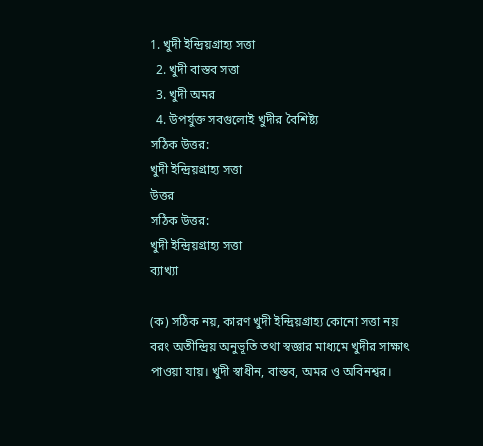1. খুদী ইন্দ্রিয়গ্রাহ্য সত্তা
  2. খুদী বাস্তব সত্তা
  3. খুদী অমর
  4. উপর্যুক্ত সবগুলোই খুদীর বৈশিষ্ট্য
সঠিক উত্তর:
খুদী ইন্দ্রিয়গ্রাহ্য সত্তা
উত্তর
সঠিক উত্তর:
খুদী ইন্দ্রিয়গ্রাহ্য সত্তা
ব্যাখ্যা

(ক) সঠিক নয়, কারণ খুদী ইন্দ্রিয়গ্রাহ্য কোনো সত্তা নয় বরং অতীন্দ্রিয় অনুভূতি তথা স্বজ্ঞার মাধ্যমে খুদীর সাক্ষাৎ পাওয়া যায়। খুদী স্বাধীন, বাস্তব, অমর ও অবিনশ্বর।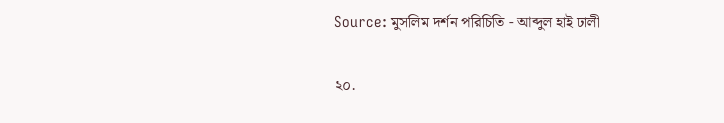Source: মুসলিম দর্শন পরিচিতি - আব্দুল হাই ঢালী

২০.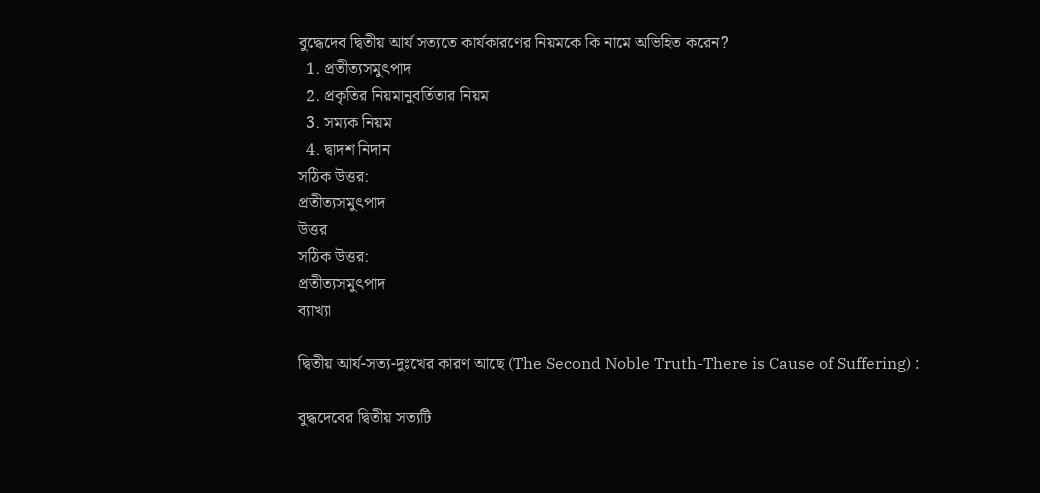বুদ্ধেদেব দ্বিতীয় আর্য সত্যতে কার্যকারণের নিয়মকে কি নামে অভিহিত করেন?
  1. প্রতীত্যসমুৎপাদ
  2. প্রকৃতির নিয়মানুবর্তিতার নিয়ম
  3. সম্যক নিয়ম
  4. দ্বাদশ নিদান
সঠিক উত্তর:
প্রতীত্যসমুৎপাদ
উত্তর
সঠিক উত্তর:
প্রতীত্যসমুৎপাদ
ব্যাখ্যা

দ্বিতীয় আর্য-সত্য-দুঃখের কারণ আছে (The Second Noble Truth-There is Cause of Suffering) :

বুদ্ধদেবের দ্বিতীয় সত্যটি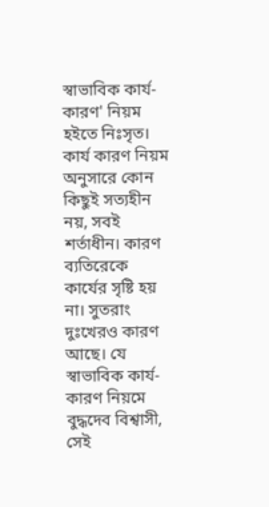স্বাভাবিক কার্য-কারণ' নিয়ম হইতে নিঃসৃত। কার্য কারণ নিয়ম অনুসারে কোন কিছুই সত্যহীন নয়, সবই শর্তাধীন। কারণ ব্যতিরেকে কার্যের সৃষ্টি হয় না। সুতরাং দুঃখেরও কারণ আছে। যে স্বাভাবিক কার্য-কারণ নিয়মে বুদ্ধদেব বিশ্বাসী, সেই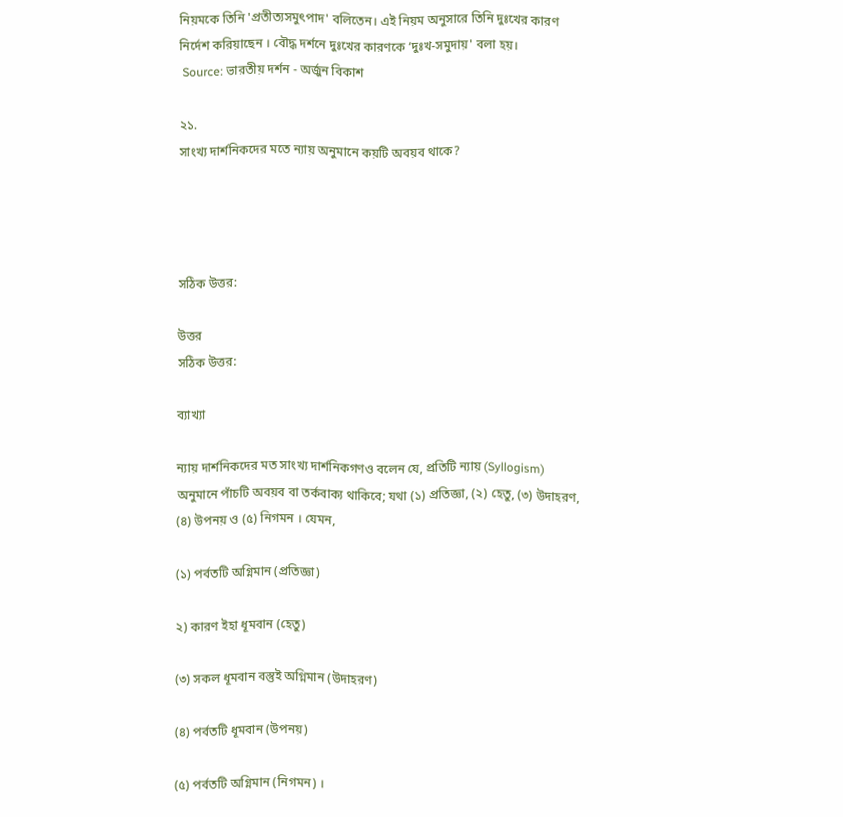নিয়মকে তিনি 'প্রতীত্যসমুৎপাদ' বলিতেন। এই নিয়ম অনুসারে তিনি দুঃখের কারণ নির্দেশ করিয়াছেন । বৌদ্ধ দর্শনে দুঃখের কারণকে ‘দুঃখ-সমুদায়' বলা হয়।
 Source: ভারতীয় দর্শন - অর্জুন বিকাশ

২১.
সাংখ্য দার্শনিকদের মতে ন্যায় অনুমানে কয়টি অবয়ব থাকে?




সঠিক উত্তর:

উত্তর
সঠিক উত্তর:

ব্যাখ্যা

ন্যায় দার্শনিকদের মত সাংখ্য দার্শনিকগণও বলেন যে, প্রতিটি ন্যায় (Syllogism) অনুমানে পাঁচটি অবয়ব বা তর্কবাক্য থাকিবে; যথা (১) প্রতিজ্ঞা, (২) হেতু, (৩) উদাহরণ, (৪) উপনয় ও (৫) নিগমন । যেমন,

(১) পর্বতটি অগ্নিমান (প্রতিজ্ঞা)

২) কারণ ইহা ধূমবান (হেতু)

(৩) সকল ধূমবান বস্তুই অগ্নিমান (উদাহরণ)

(৪) পর্বতটি ধূমবান (উপনয়)

(৫) পর্বতটি অগ্নিমান (নিগমন) ।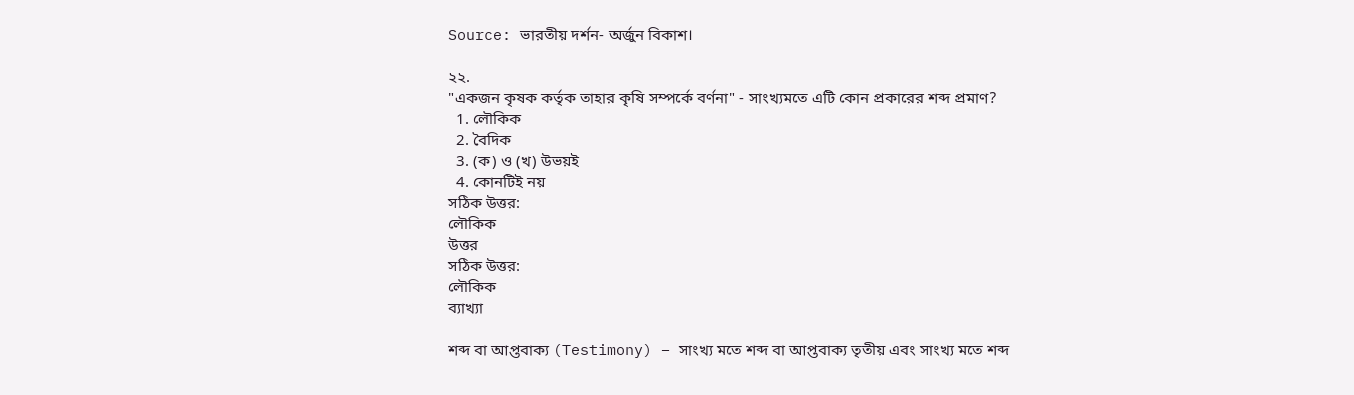Source: ভারতীয় দর্শন- অর্জুন বিকাশ।

২২.
"একজন কৃষক কর্তৃক তাহার কৃষি সম্পর্কে বর্ণনা" - সাংখ্যমতে এটি কোন প্রকারের শব্দ প্রমাণ?
  1. লৌকিক
  2. বৈদিক
  3. (ক) ও (খ) উভয়ই
  4. কোনটিই নয়
সঠিক উত্তর:
লৌকিক
উত্তর
সঠিক উত্তর:
লৌকিক
ব্যাখ্যা

শব্দ বা আপ্তবাক্য (Testimony) – সাংখ্য মতে শব্দ বা আপ্তবাক্য তৃতীয় এবং সাংখ্য মতে শব্দ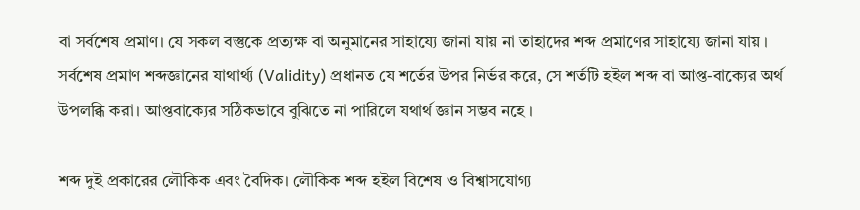বা সর্বশেষ প্রমাণ। যে সকল বস্তুকে প্রত্যক্ষ বা অনুমানের সাহায্যে জানা যায় না তাহাদের শব্দ প্রমাণের সাহায্যে জানা যায় । সর্বশেষ প্ৰমাণ শব্দজ্ঞানের যাথার্থ্য (Validity) প্রধানত যে শর্তের উপর নির্ভর করে, সে শর্তটি হইল শব্দ বা আপ্ত-বাক্যের অর্থ উপলব্ধি করা। আপ্তবাক্যের সঠিকভাবে বুঝিতে না পারিলে যথার্থ জ্ঞান সম্ভব নহে ।

শব্দ দুই প্রকারের লৌকিক এবং বৈদিক। লৌকিক শব্দ হইল বিশেষ ও বিশ্বাসযোগ্য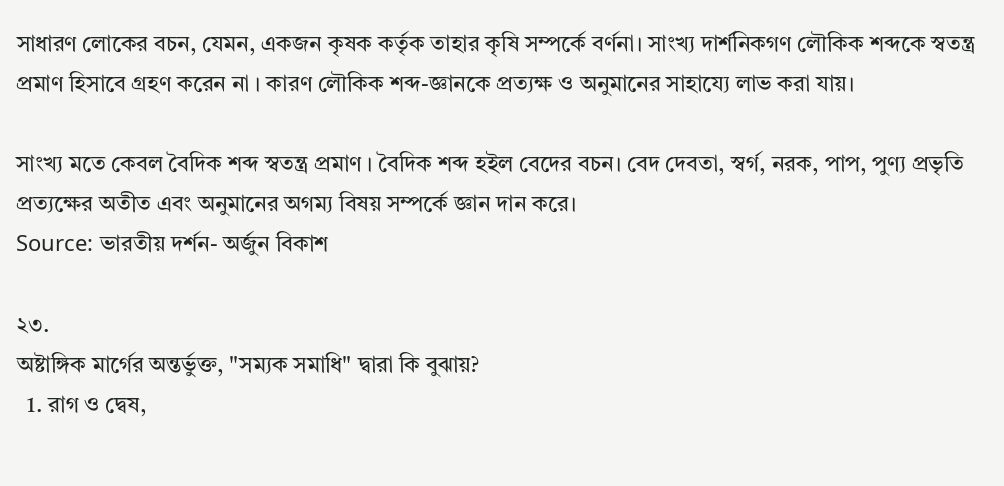সাধারণ লোকের বচন, যেমন, একজন কৃষক কর্তৃক তাহার কৃষি সম্পর্কে বর্ণনা। সাংখ্য দার্শনিকগণ লৌকিক শব্দকে স্বতন্ত্র প্রমাণ হিসাবে গ্রহণ করেন না । কারণ লৌকিক শব্দ-জ্ঞানকে প্রত্যক্ষ ও অনুমানের সাহায্যে লাভ করা যায়।

সাংখ্য মতে কেবল বৈদিক শব্দ স্বতন্ত্র প্রমাণ । বৈদিক শব্দ হইল বেদের বচন। বেদ দেবতা, স্বর্গ, নরক, পাপ, পুণ্য প্রভৃতি প্রত্যক্ষের অতীত এবং অনুমানের অগম্য বিষয় সম্পর্কে জ্ঞান দান করে।
Source: ভারতীয় দর্শন- অর্জুন বিকাশ

২৩.
অষ্টাঙ্গিক মার্গের অন্তর্ভুক্ত, "সম্যক সমাধি" দ্বারা কি বুঝায়?
  1. রাগ ও দ্বেষ,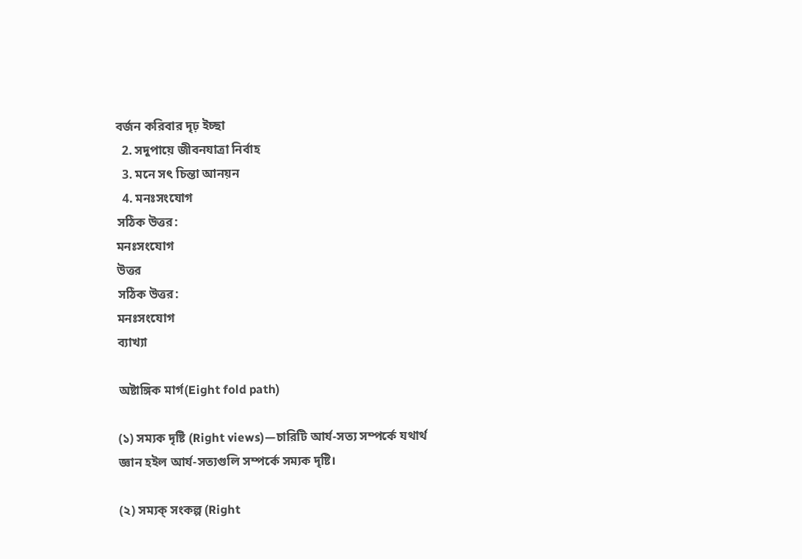বর্জন করিবার দৃঢ় ইচ্ছা
  2. সদুপায়ে জীবনযাত্রা নির্বাহ
  3. মনে সৎ চিন্তা আনয়ন
  4. মনঃসংযোগ
সঠিক উত্তর:
মনঃসংযোগ
উত্তর
সঠিক উত্তর:
মনঃসংযোগ
ব্যাখ্যা

অষ্টাঙ্গিক মার্গ(Eight fold path)

(১) সম্যক দৃষ্টি (Right views)—চারিটি আর্য-সত্য সম্পর্কে যথার্থ জ্ঞান হইল আর্য-সত্যগুলি সম্পর্কে সম্যক দৃষ্টি।

(২) সম্যক্ সংকল্প (Right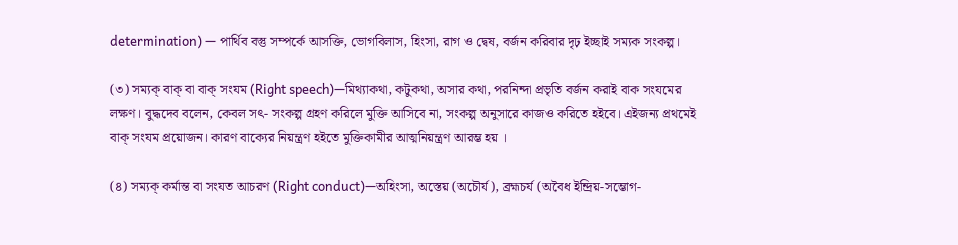determination) — পার্থিব বস্তু সম্পর্কে আসক্তি, ভোগবিলাস, হিংসা, রাগ ও দ্বেষ, বর্জন করিবার দৃঢ় ইচ্ছাই সম্যক সংকল্প।

(৩) সম্যক্ বাক্ বা বাক্ সংযম (Right speech)—মিথ্যাকথা, কটুকথা, অসার কথা, পরনিন্দা প্রভৃতি বর্জন করাই বাক সংযমের লক্ষণ। বুদ্ধদেব বলেন, কেবল সৎ- সংকল্প গ্রহণ করিলে মুক্তি আসিবে না, সংকল্প অনুসারে কাজও করিতে হইবে। এইজন্য প্রথমেই বাক্ সংযম প্রয়োজন। কারণ বাক্যের নিয়ন্ত্রণ হইতে মুক্তিকামীর আত্মনিয়ন্ত্রণ আরম্ভ হয় ।

(৪) সম্যক্ কর্মান্ত বা সংযত আচরণ (Right conduct)—অহিংসা, অস্তেয় (অচৌর্য), ব্রহ্মচর্য (অবৈধ ইন্দ্রিয়-সম্ভোগ-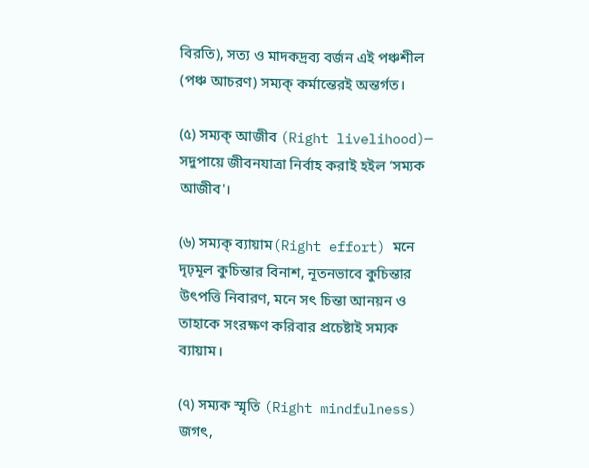বিরতি), সত্য ও মাদকদ্রব্য বর্জন এই পঞ্চশীল (পঞ্চ আচরণ) সম্যক্ কর্মান্তেরই অন্তর্গত।

(৫) সম্যক্ আজীব (Right livelihood)— সদুপায়ে জীবনযাত্রা নির্বাহ করাই হইল ‘সম্যক আজীব'।

(৬) সম্যক্ ব্যায়াম(Right effort) মনে দৃঢ়মূল কুচিন্তার বিনাশ, নূতনভাবে কুচিন্তার উৎপত্তি নিবারণ, মনে সৎ চিন্তা আনয়ন ও তাহাকে সংরক্ষণ করিবার প্রচেষ্টাই সম্যক ব্যায়াম।

(৭) সম্যক স্মৃতি (Right mindfulness) জগৎ,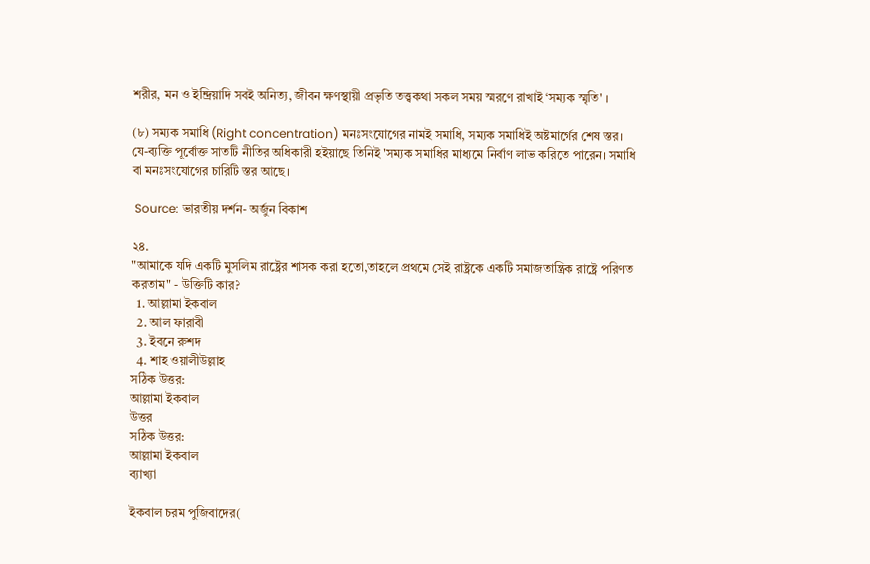শরীর, মন ও ইন্দ্রিয়াদি সবই অনিত্য, জীবন ক্ষণস্থায়ী প্রভৃতি তত্ত্বকথা সকল সময় স্মরণে রাখাই ‘সম্যক স্মৃতি' ।

(৮) সম্যক সমাধি (Right concentration) মনঃসংযোগের নামই সমাধি, সম্যক সমাধিই অষ্টমার্গের শেষ স্তর। যে-ব্যক্তি পূর্বোক্ত সাতটি নীতির অধিকারী হইয়াছে তিনিই 'সম্যক সমাধির মাধ্যমে নির্বাণ লাভ করিতে পারেন। সমাধি বা মনঃসংযোগের চারিটি স্তর আছে।

 Source: ভারতীয় দর্শন- অর্জুন বিকাশ

২৪.
"আমাকে যদি একটি মুসলিম রাষ্ট্রের শাসক করা হতো,তাহলে প্রথমে সেই রাষ্ট্রকে একটি সমাজতান্ত্রিক রাষ্ট্রে পরিণত করতাম" - উক্তিটি কার?
  1. আল্লামা ইকবাল
  2. আল ফারাবী
  3. ইবনে রুশদ
  4. শাহ ওয়ালীউল্লাহ
সঠিক উত্তর:
আল্লামা ইকবাল
উত্তর
সঠিক উত্তর:
আল্লামা ইকবাল
ব্যাখ্যা

ইকবাল চরম পুজিবাদের(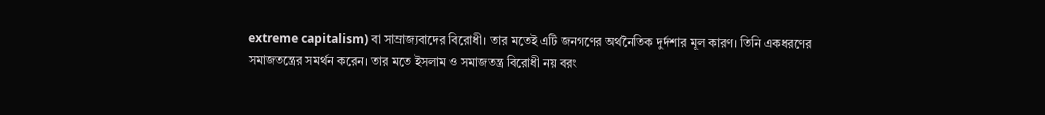extreme capitalism) বা সাম্রাজ্যবাদের বিরোধী। তার মতেই এটি জনগণের অর্থনৈতিক দুর্দশার মূল কারণ। তিনি একধরণের সমাজতন্ত্রের সমর্থন করেন। তার মতে ইসলাম ও সমাজতন্ত্র বিরোধী নয় বরং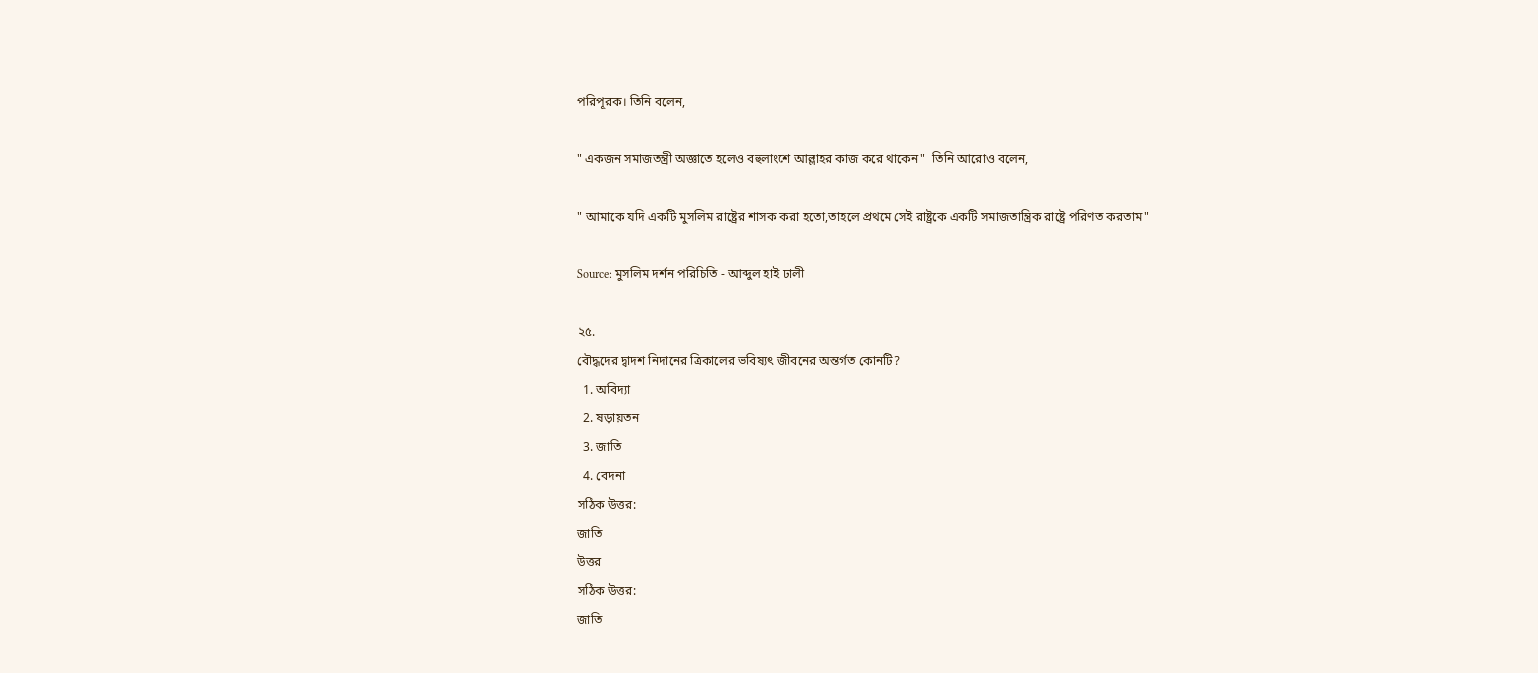পরিপূরক। তিনি বলেন,

" একজন সমাজতন্ত্রী অজ্ঞাতে হলেও বহুলাংশে আল্লাহর কাজ করে থাকেন"  তিনি আরোও বলেন,

" আমাকে যদি একটি মুসলিম রাষ্ট্রের শাসক করা হতো,তাহলে প্রথমে সেই রাষ্ট্রকে একটি সমাজতান্ত্রিক রাষ্ট্রে পরিণত করতাম"

Source: মুসলিম দর্শন পরিচিতি - আব্দুল হাই ঢালী

২৫.
বৌদ্ধদের দ্বাদশ নিদানের ত্রিকালের ভবিষ্যৎ জীবনের অন্তর্গত কোনটি?
  1. অবিদ্যা
  2. ষড়ায়তন
  3. জাতি
  4. বেদনা
সঠিক উত্তর:
জাতি
উত্তর
সঠিক উত্তর:
জাতি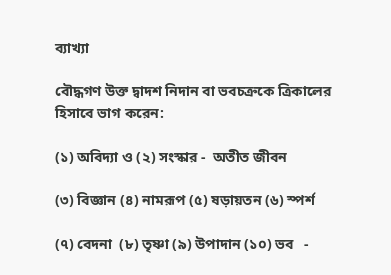ব্যাখ্যা

বৌদ্ধগণ উক্ত দ্বাদশ নিদান বা ভবচক্রকে ত্রিকালের হিসাবে ভাগ করেন:

(১) অবিদ্যা ও (২) সংস্কার -  অতীত জীবন

(৩) বিজ্ঞান (৪) নামরূপ (৫) ষড়ায়তন (৬) স্পর্শ

(৭) বেদনা  (৮) তৃষ্ণা (৯) উপাদান (১০) ভব   -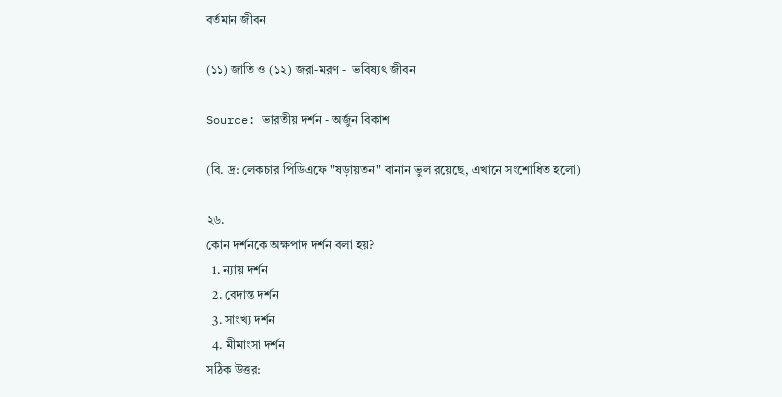বর্তমান জীবন

(১১) জাতি ও (১২) জরা-মরণ -  ভবিষ্যৎ জীবন

Source: ভারতীয় দর্শন - অর্জুন বিকাশ

(বি. দ্র: লেকচার পিডিএফে "ষড়ায়তন" বানান ভুল রয়েছে, এখানে সংশোধিত হলো)

২৬.
কোন দর্শনকে অক্ষপাদ দর্শন বলা হয়?
  1. ন্যায় দর্শন
  2. বেদান্ত দর্শন
  3. সাংখ্য দর্শন
  4. মীমাংসা দর্শন
সঠিক উত্তর: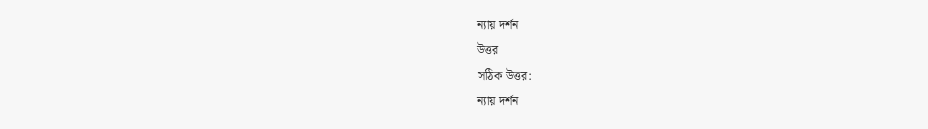ন্যায় দর্শন
উত্তর
সঠিক উত্তর:
ন্যায় দর্শন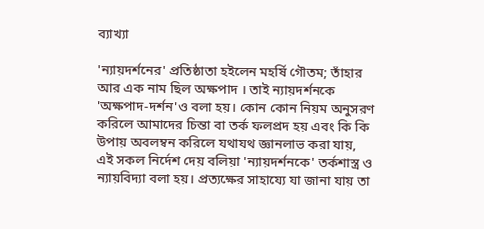ব্যাখ্যা

'ন্যায়দর্শনের' প্রতিষ্ঠাতা হইলেন মহর্ষি গৌতম; তাঁহার আর এক নাম ছিল অক্ষপাদ । তাই ন্যায়দর্শনকে 'অক্ষপাদ-দর্শন'ও বলা হয়। কোন কোন নিয়ম অনুসরণ করিলে আমাদের চিন্তা বা তর্ক ফলপ্রদ হয় এবং কি কি উপায় অবলম্বন করিলে যথাযথ জ্ঞানলাভ করা যায়, এই সকল নির্দেশ দেয় বলিয়া 'ন্যায়দর্শনকে' তর্কশাস্ত্র ও ন্যায়বিদ্যা বলা হয়। প্রত্যক্ষের সাহায্যে যা জানা যায় তা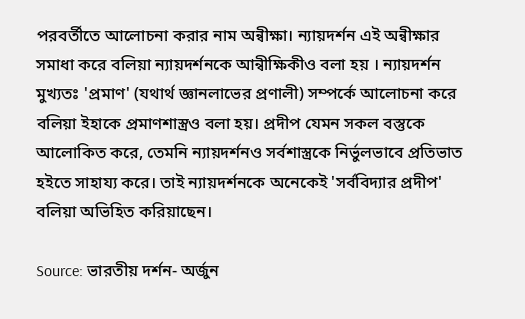পরবর্তীতে আলোচনা করার নাম অন্বীক্ষা। ন্যায়দর্শন এই অন্বীক্ষার সমাধা করে বলিয়া ন্যায়দর্শনকে আন্বীক্ষিকীও বলা হয় । ন্যায়দর্শন মুখ্যতঃ 'প্রমাণ' (যথার্থ জ্ঞানলাভের প্রণালী) সম্পর্কে আলোচনা করে বলিয়া ইহাকে প্রমাণশাস্ত্রও বলা হয়। প্রদীপ যেমন সকল বস্তুকে আলোকিত করে, তেমনি ন্যায়দর্শনও সর্বশাস্ত্রকে নির্ভুলভাবে প্রতিভাত হইতে সাহায্য করে। তাই ন্যায়দর্শনকে অনেকেই 'সর্ববিদ্যার প্রদীপ' বলিয়া অভিহিত করিয়াছেন।

Source: ভারতীয় দর্শন- অর্জুন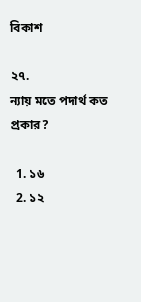বিকাশ

২৭.
ন্যায় মতে পদার্থ কত প্রকার?

  1. ১৬
  2. ১২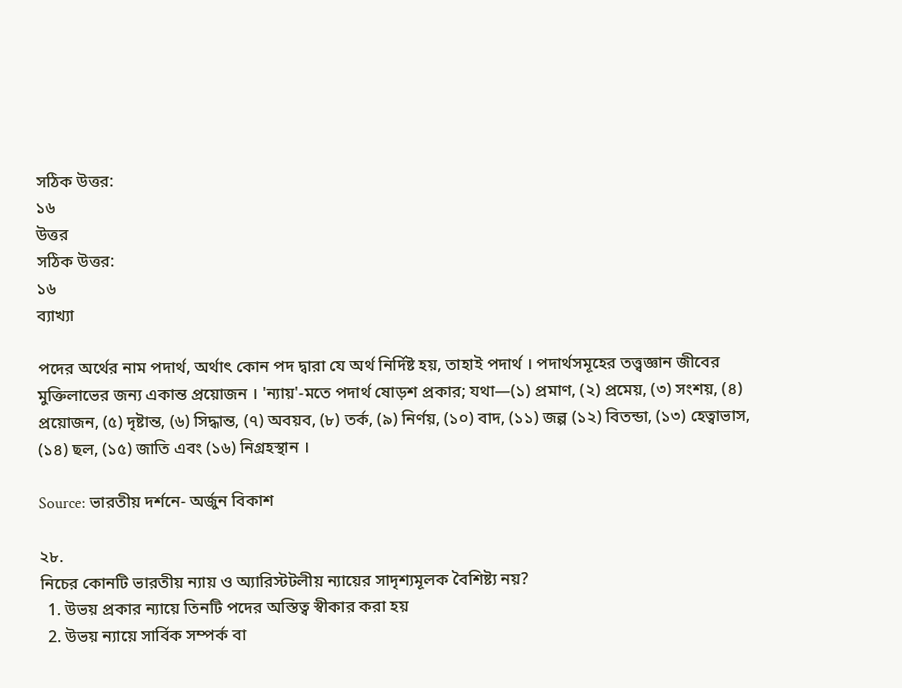সঠিক উত্তর:
১৬
উত্তর
সঠিক উত্তর:
১৬
ব্যাখ্যা

পদের অর্থের নাম পদার্থ, অর্থাৎ কোন পদ দ্বারা যে অর্থ নির্দিষ্ট হয়, তাহাই পদার্থ । পদার্থসমূহের তত্ত্বজ্ঞান জীবের মুক্তিলাভের জন্য একান্ত প্রয়োজন । 'ন্যায়'-মতে পদার্থ ষোড়শ প্রকার; যথা—(১) প্রমাণ, (২) প্রমেয়, (৩) সংশয়, (৪) প্রয়োজন, (৫) দৃষ্টান্ত, (৬) সিদ্ধান্ত, (৭) অবয়ব, (৮) তর্ক, (৯) নির্ণয়, (১০) বাদ, (১১) জল্প (১২) বিতন্ডা, (১৩) হেত্বাভাস, (১৪) ছল, (১৫) জাতি এবং (১৬) নিগ্রহস্থান ।

Source: ভারতীয় দর্শনে- অর্জুন বিকাশ

২৮.
নিচের কোনটি ভারতীয় ন্যায় ও অ্যারিস্টটলীয় ন্যায়ের সাদৃশ্যমূলক বৈশিষ্ট্য নয়?
  1. উভয় প্রকার ন্যায়ে তিনটি পদের অস্তিত্ব স্বীকার করা হয়
  2. উভয় ন্যায়ে সার্বিক সম্পর্ক বা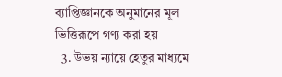ব্যাপ্তিজ্ঞানকে অনুমানের মূল ভিত্তিরূপে গণ্য করা হয়
  3. উভয় ন্যায়ে হেতুর মাধ্যমে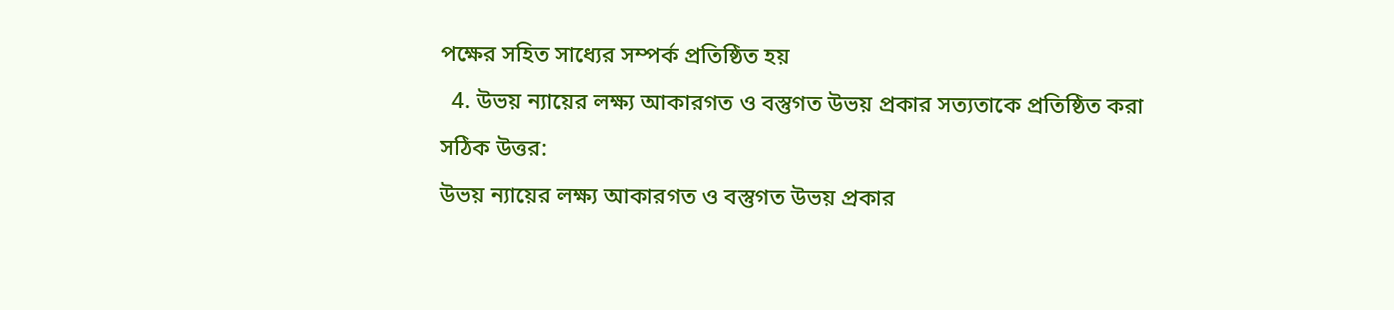পক্ষের সহিত সাধ্যের সম্পর্ক প্রতিষ্ঠিত হয়
  4. উভয় ন্যায়ের লক্ষ্য আকারগত ও বস্তুগত উভয় প্রকার সত্যতাকে প্রতিষ্ঠিত করা
সঠিক উত্তর:
উভয় ন্যায়ের লক্ষ্য আকারগত ও বস্তুগত উভয় প্রকার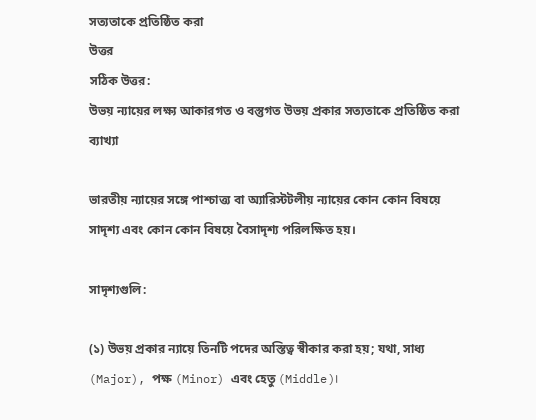সত্যতাকে প্রতিষ্ঠিত করা
উত্তর
সঠিক উত্তর:
উভয় ন্যায়ের লক্ষ্য আকারগত ও বস্তুগত উভয় প্রকার সত্যতাকে প্রতিষ্ঠিত করা
ব্যাখ্যা

ভারতীয় ন্যায়ের সঙ্গে পাশ্চাত্ত্য বা অ্যারিস্টটলীয় ন্যায়ের কোন কোন বিষয়ে সাদৃশ্য এবং কোন কোন বিষয়ে বৈসাদৃশ্য পরিলক্ষিত হয়।

সাদৃশ্যগুলি:

(১) উভয় প্রকার ন্যায়ে তিনটি পদের অস্তিত্ব স্বীকার করা হয়; যথা, সাধ্য (Major), পক্ষ (Minor) এবং হেতু (Middle)।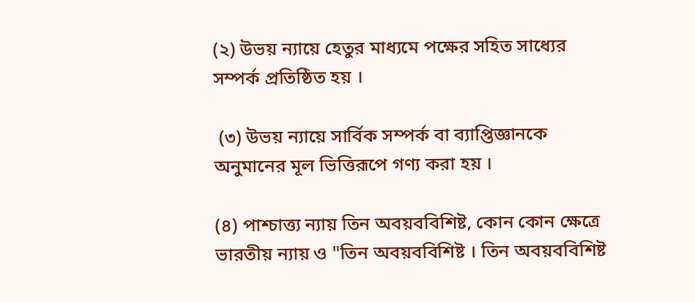(২) উভয় ন্যায়ে হেতুর মাধ্যমে পক্ষের সহিত সাধ্যের সম্পর্ক প্রতিষ্ঠিত হয় ।

 (৩) উভয় ন্যায়ে সার্বিক সম্পর্ক বা ব্যাপ্তিজ্ঞানকে অনুমানের মূল ভিত্তিরূপে গণ্য করা হয় ।

(৪) পাশ্চাত্ত্য ন্যায় তিন অবয়ববিশিষ্ট, কোন কোন ক্ষেত্রে ভারতীয় ন্যায় ও "তিন অবয়ববিশিষ্ট । তিন অবয়ববিশিষ্ট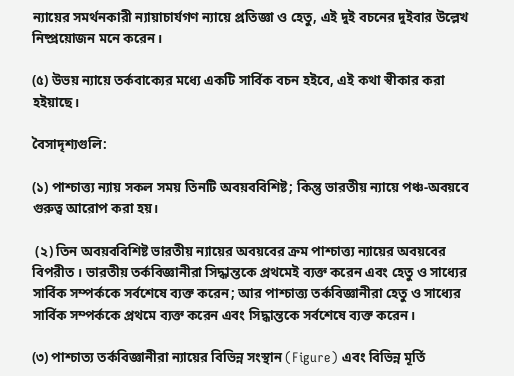ন্যায়ের সমর্থনকারী ন্যায়াচার্যগণ ন্যায়ে প্রতিজ্ঞা ও হেতু, এই দুই বচনের দুইবার উল্লেখ নিষ্প্রয়োজন মনে করেন।

(৫) উভয় ন্যায়ে তর্কবাক্যের মধ্যে একটি সার্বিক বচন হইবে, এই কথা স্বীকার করা হইয়াছে।

বৈসাদৃশ্যগুলি:

(১) পাশ্চাত্ত্য ন্যায় সকল সময় তিনটি অবয়ববিশিষ্ট; কিন্তু ভারতীয় ন্যায়ে পঞ্চ-অবয়বে গুরুত্ব আরোপ করা হয়।

 (২) তিন অবয়ববিশিষ্ট ভারতীয় ন্যায়ের অবয়বের ক্রম পাশ্চাত্ত্য ন্যায়ের অবয়বের বিপরীত । ভারতীয় তর্কবিজ্ঞানীরা সিদ্ধান্তকে প্রথমেই ব্যক্ত করেন এবং হেতু ও সাধ্যের সার্বিক সম্পর্ককে সর্বশেষে ব্যক্ত করেন; আর পাশ্চাত্ত্য তর্কবিজ্ঞানীরা হেতু ও সাধ্যের সার্বিক সম্পর্ককে প্রথমে ব্যক্ত করেন এবং সিদ্ধান্তকে সর্বশেষে ব্যক্ত করেন।

(৩) পাশ্চাত্য তর্কবিজ্ঞানীরা ন্যায়ের বিভিন্ন সংস্থান (Figure) এবং বিভিন্ন মূর্তি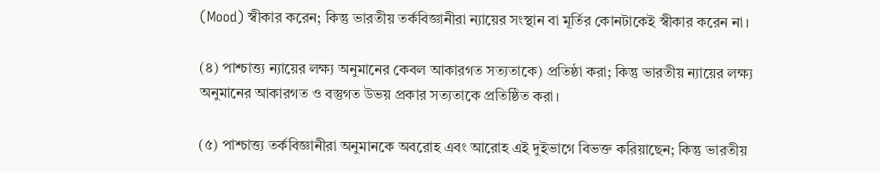(Mood) স্বীকার করেন; কিন্তু ভারতীয় তর্কবিজ্ঞানীরা ন্যায়ের সংস্থান বা মূর্তির কোনটাকেই স্বীকার করেন না।

(৪) পাশ্চাত্ত্য ন্যায়ের লক্ষ্য অনুমানের কেবল আকারগত সত্যতাকে) প্রতিষ্ঠা করা; কিন্তু ভারতীয় ন্যায়ের লক্ষ্য অনুমানের আকারগত ও বস্তুগত উভয় প্রকার সত্যতাকে প্রতিষ্ঠিত করা।

(৫) পাশ্চাত্ত্য তর্কবিজ্ঞানীরা অনুমানকে অবরোহ এবং আরোহ এই দুইভাগে বিভক্ত করিয়াছেন; কিন্তু ভারতীয়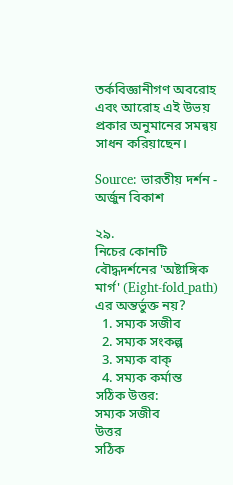তর্কবিজ্ঞানীগণ অবরোহ এবং আরোহ এই উভয় প্রকার অনুমানের সমন্বয় সাধন করিয়াছেন।

Source: ভারতীয় দর্শন - অর্জুন বিকাশ

২৯.
নিচের কোনটি  বৌদ্ধদর্শনের 'অষ্টাঙ্গিক মার্গ' (Eight-fold_path) এর অন্তর্ভুক্ত নয়?
  1. সম্যক সজীব
  2. সম্যক সংকল্প
  3. সম্যক বাক্
  4. সম্যক কর্মান্ত
সঠিক উত্তর:
সম্যক সজীব
উত্তর
সঠিক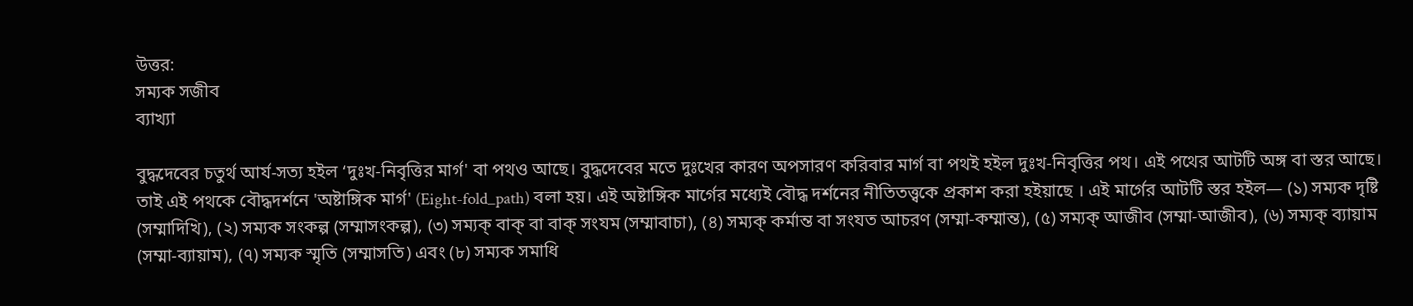উত্তর:
সম্যক সজীব
ব্যাখ্যা

বুদ্ধদেবের চতুর্থ আর্য-সত্য হইল ‘দুঃখ-নিবৃত্তির মার্গ' বা পথও আছে। বুদ্ধদেবের মতে দুঃখের কারণ অপসারণ করিবার মার্গ বা পথই হইল দুঃখ-নিবৃত্তির পথ। এই পথের আটটি অঙ্গ বা স্তর আছে। তাই এই পথকে বৌদ্ধদর্শনে 'অষ্টাঙ্গিক মার্গ' (Eight-fold_path) বলা হয়। এই অষ্টাঙ্গিক মার্গের মধ্যেই বৌদ্ধ দর্শনের নীতিতত্ত্বকে প্রকাশ করা হইয়াছে । এই মার্গের আটটি স্তর হইল— (১) সম্যক দৃষ্টি (সম্মাদিখি), (২) সম্যক সংকল্প (সম্মাসংকল্প), (৩) সম্যক্ বাক্ বা বাক্ সংযম (সম্মাবাচা), (৪) সম্যক্ কর্মান্ত বা সংযত আচরণ (সম্মা-কম্মান্ত), (৫) সম্যক্ আজীব (সম্মা-আজীব), (৬) সম্যক্ ব্যায়াম (সম্মা-ব্যায়াম), (৭) সম্যক স্মৃতি (সম্মাসতি) এবং (৮) সম্যক সমাধি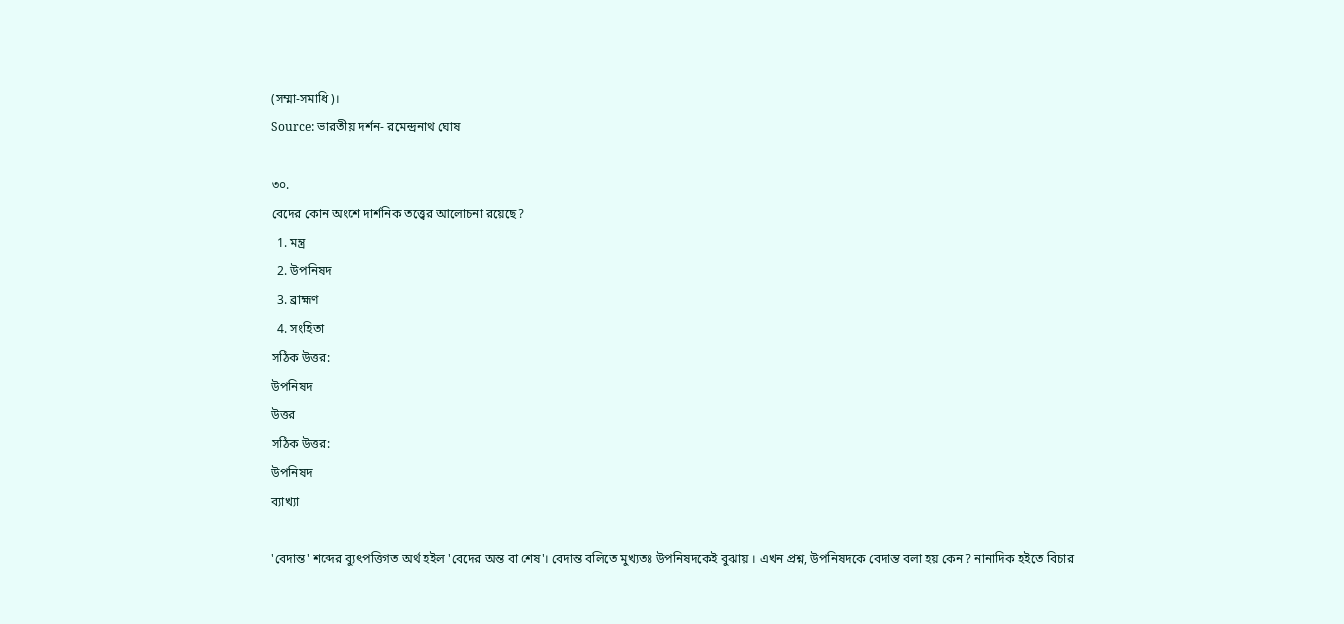(সম্মা-সমাধি)।
Source: ভারতীয় দর্শন- রমেন্দ্রনাথ ঘোষ

৩০.
বেদের কোন অংশে দার্শনিক তত্ত্বের আলোচনা রয়েছে?
  1. মন্ত্র
  2. উপনিষদ
  3. ব্রাহ্মণ
  4. সংহিতা
সঠিক উত্তর:
উপনিষদ
উত্তর
সঠিক উত্তর:
উপনিষদ
ব্যাখ্যা

'বেদান্ত' শব্দের ব্যুৎপত্তিগত অর্থ হইল 'বেদের অন্ত বা শেষ'। বেদান্ত বলিতে মুখ্যতঃ উপনিষদকেই বুঝায় । এখন প্রশ্ন, উপনিষদকে বেদান্ত বলা হয় কেন? নানাদিক হইতে বিচার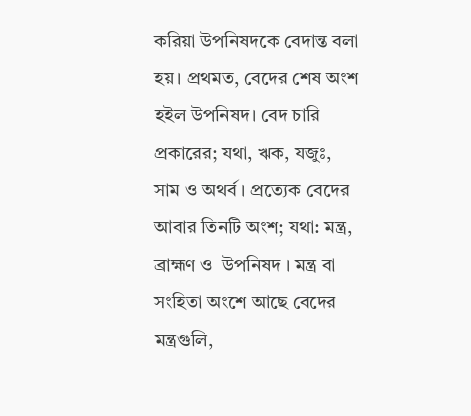করিয়া উপনিষদকে বেদান্ত বলা হয়। প্রথমত, বেদের শেষ অংশ হইল উপনিষদ। বেদ চারি প্রকারের; যথা, ঋক, যজুঃ, সাম ও অথর্ব । প্রত্যেক বেদের আবার তিনটি অংশ; যথা: মন্ত্র,  ব্রাহ্মণ ও  উপনিষদ । মন্ত্র বা সংহিতা অংশে আছে বেদের মন্ত্রগুলি,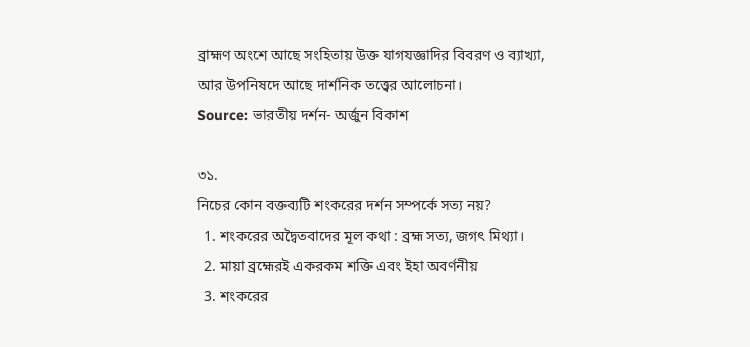ব্রাহ্মণ অংশে আছে সংহিতায় উক্ত যাগযজ্ঞাদির বিবরণ ও ব্যাখ্যা, আর উপনিষদে আছে দার্শনিক তত্ত্বের আলোচনা।
Source: ভারতীয় দর্শন- অর্জুন বিকাশ

৩১.
নিচের কোন বক্তব্যটি শংকরের দর্শন সম্পর্কে সত্য নয়?
  1. শংকরের অদ্বৈতবাদের মূল কথা : ব্রহ্ম সত্য, জগৎ মিথ্যা।
  2. মায়া ব্রহ্মেরই একরকম শক্তি এবং ইহা অবর্ণনীয়
  3. শংকরের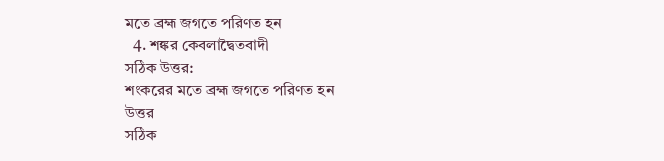মতে ব্রহ্ম জগতে পরিণত হন
  4. শঙ্কর কেবলাদ্বৈতবাদী
সঠিক উত্তর:
শংকরের মতে ব্রহ্ম জগতে পরিণত হন
উত্তর
সঠিক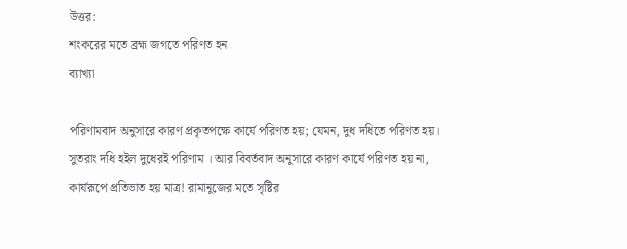উত্তর:
শংকরের মতে ব্রহ্ম জগতে পরিণত হন
ব্যাখ্যা

পরিণামবাদ অনুসারে কারণ প্রকৃতপক্ষে কার্যে পরিণত হয়; যেমন, দুধ দধিতে পরিণত হয়। সুতরাং দধি হইল দুধেরই পরিণাম । আর বিবর্তবাদ অনুসারে কারণ কার্যে পরিণত হয় না, কার্যরূপে প্রতিভাত হয় মাত্র! রামানুজের মতে সৃষ্টির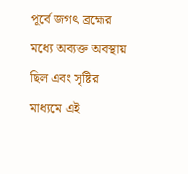পূর্বে জগৎ ব্রহ্মের মধ্যে অব্যক্ত অবস্থায় ছিল এবং সৃষ্টির মাধ্যমে এই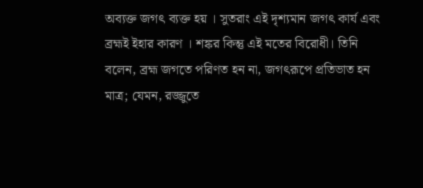অব্যক্ত জগৎ ব্যক্ত হয় । সুতরাং এই দৃশ্যমান জগৎ কার্য এবং ব্রহ্মই ইহার কারণ । শঙ্কর কিন্তু এই মতের বিরোধী। তিনি বলেন, ব্রহ্ম জগতে পরিণত হন না, জগৎরূপে প্রতিভাত হন মাত্র; যেমন, রজ্জুতে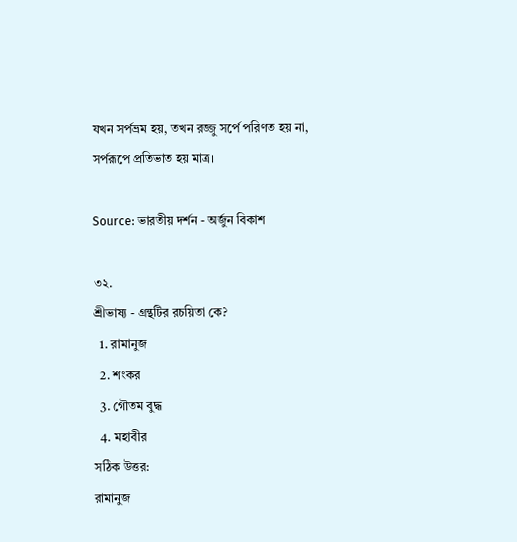যখন সর্পভ্রম হয়, তখন রজ্জু সর্পে পরিণত হয় না, সর্পরূপে প্রতিভাত হয় মাত্র।

Source: ভারতীয় দর্শন - অর্জুন বিকাশ

৩২.
শ্রীভাষ্য - গ্রন্থটির রচয়িতা কে?
  1. রামানুজ
  2. শংকর
  3. গৌতম বুদ্ধ
  4. মহাবীর
সঠিক উত্তর:
রামানুজ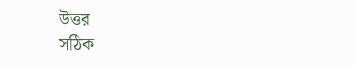উত্তর
সঠিক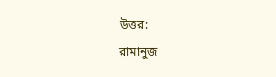উত্তর:
রামানুজ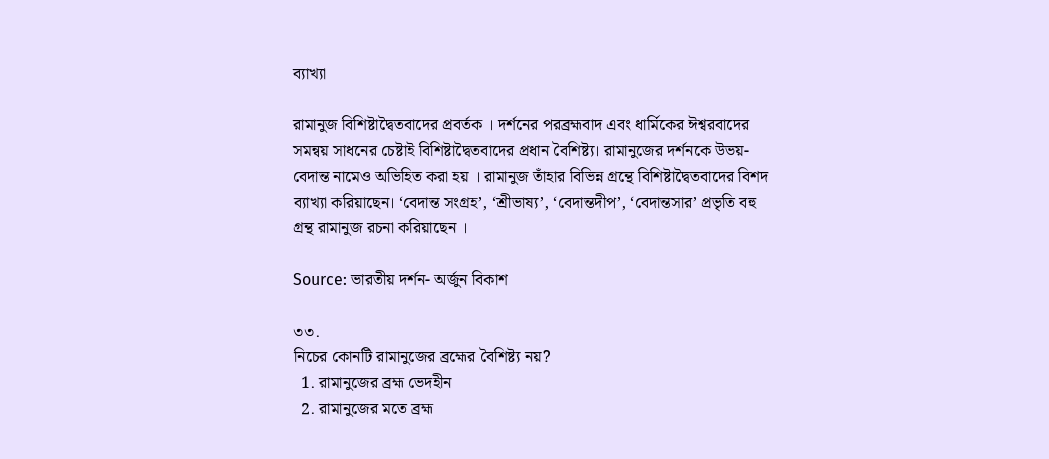ব্যাখ্যা

রামানুজ বিশিষ্টাদ্বৈতবাদের প্রবর্তক । দর্শনের পরব্রহ্মবাদ এবং ধার্মিকের ঈশ্বরবাদের সমন্বয় সাধনের চেষ্টাই বিশিষ্টাদ্বৈতবাদের প্রধান বৈশিষ্ট্য। রামানুজের দর্শনকে উভয়-বেদান্ত নামেও অভিহিত করা হয় । রামানুজ তাঁহার বিভিন্ন গ্রন্থে বিশিষ্টাদ্বৈতবাদের বিশদ ব্যাখ্যা করিয়াছেন। ‘বেদান্ত সংগ্রহ’, ‘শ্রীভাষ্য’, ‘বেদান্তদীপ’, ‘বেদান্তসার’ প্রভৃতি বহু গ্রন্থ রামানুজ রচনা করিয়াছেন ।

Source: ভারতীয় দর্শন- অর্জুন বিকাশ

৩৩.
নিচের কোনটি রামানুজের ব্রহ্মের বৈশিষ্ট্য নয়?
  1. রামানুজের ব্রহ্ম ভেদহীন
  2. রামানুজের মতে ব্রহ্ম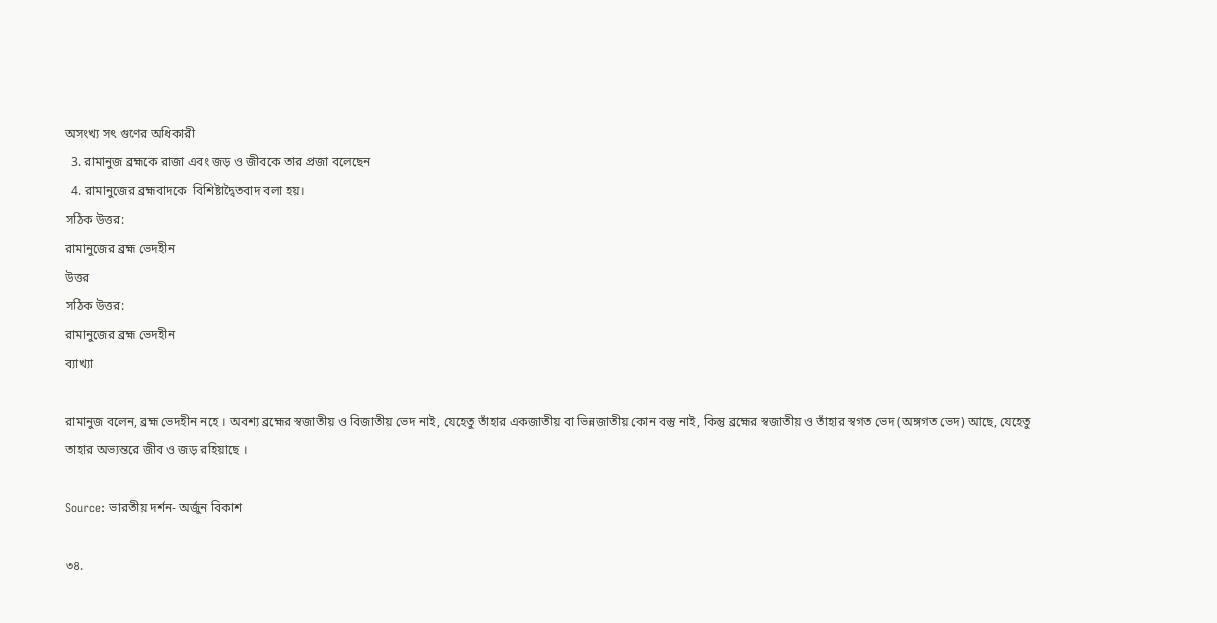অসংখ্য সৎ গুণের অধিকারী
  3. রামানুজ ব্রহ্মকে রাজা এবং জড় ও জীবকে তার প্রজা বলেছেন
  4. রামানুজের ব্রহ্মবাদকে  বিশিষ্টাদ্বৈতবাদ বলা হয়।
সঠিক উত্তর:
রামানুজের ব্রহ্ম ভেদহীন
উত্তর
সঠিক উত্তর:
রামানুজের ব্রহ্ম ভেদহীন
ব্যাখ্যা

রামানুজ বলেন, ব্রহ্ম ভেদহীন নহে । অবশ্য ব্রহ্মের স্বজাতীয় ও বিজাতীয় ভেদ নাই, যেহেতু তাঁহার একজাতীয় বা ভিন্নজাতীয় কোন বস্তু নাই, কিন্তু ব্রহ্মের স্বজাতীয় ও তাঁহার স্বগত ভেদ (অঙ্গগত ভেদ) আছে, যেহেতু তাহার অভ্যন্তরে জীব ও জড় রহিয়াছে ।

Source: ভারতীয় দর্শন- অর্জুন বিকাশ

৩৪.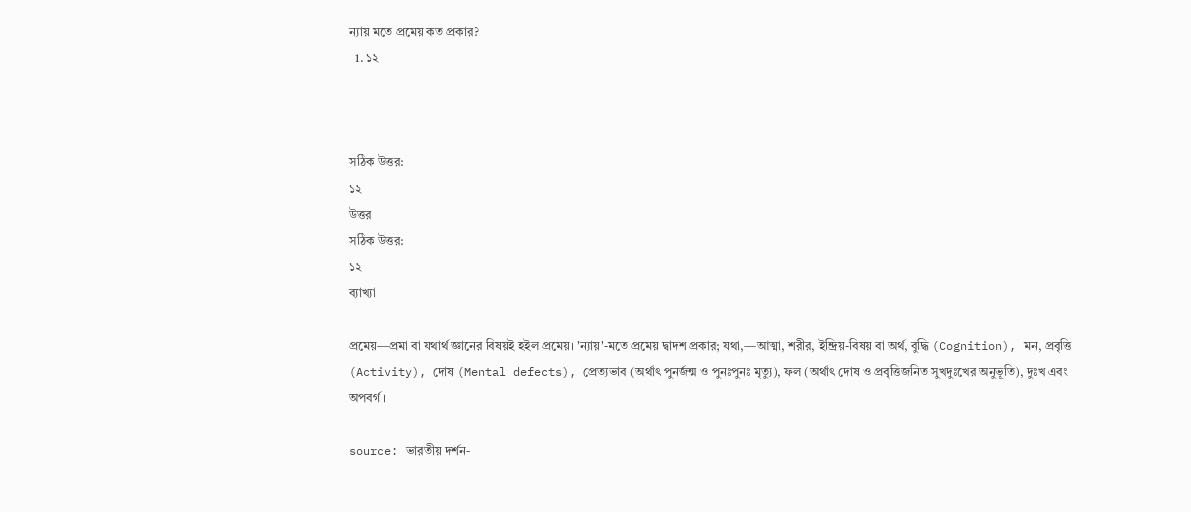ন্যায় মতে প্রমেয় কত প্রকার?
  1. ১২



সঠিক উত্তর:
১২
উত্তর
সঠিক উত্তর:
১২
ব্যাখ্যা

প্রমেয়—প্রমা বা যথার্থ জ্ঞানের বিষয়ই হইল প্রমেয়। 'ন্যায়'-মতে প্রমেয় দ্বাদশ প্রকার; যথা,—আত্মা, শরীর, ইন্দ্রিয়-বিষয় বা অর্থ, বুদ্ধি (Cognition), মন, প্রবৃত্তি (Activity), দোষ (Mental defects), প্রেত্যভাব (অর্থাৎ পুনর্জন্ম ও পুনঃপুনঃ মৃত্যু), ফল (অর্থাৎ দোষ ও প্রবৃত্তিজনিত সুখদুঃখের অনুভূতি), দুঃখ এবং অপবর্গ ।

source: ভারতীয় দর্শন-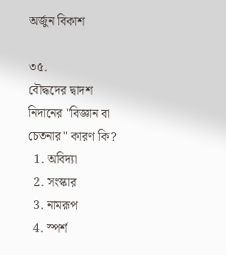অর্জুন বিকাশ

৩৫.
বৌদ্ধদের দ্বাদশ নিদানের "বিজ্ঞান বা চেতনার" কারণ কি?
  1. অবিদ্যা
  2. সংস্কার
  3. নামরূপ
  4. স্পর্শ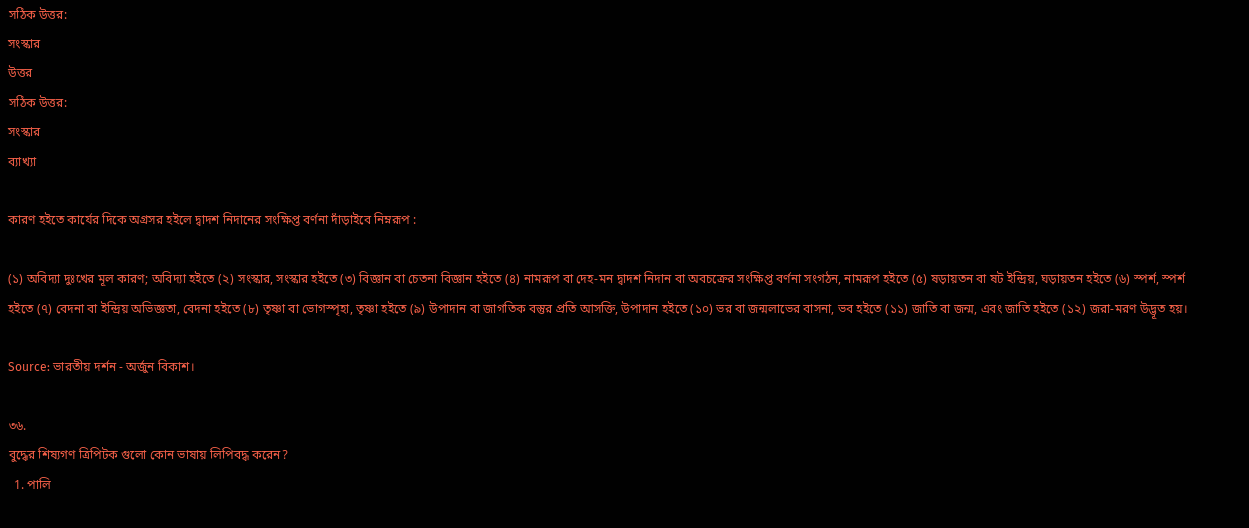সঠিক উত্তর:
সংস্কার
উত্তর
সঠিক উত্তর:
সংস্কার
ব্যাখ্যা

কারণ হইতে কার্যের দিকে অগ্রসর হইলে দ্বাদশ নিদানের সংক্ষিপ্ত বর্ণনা দাঁড়াইবে নিম্নরূপ :

(১) অবিদ্যা দুঃখের মূল কারণ; অবিদ্যা হইতে (২) সংস্কার, সংস্কার হইতে (৩) বিজ্ঞান বা চেতনা বিজ্ঞান হইতে (৪) নামরূপ বা দেহ-মন দ্বাদশ নিদান বা অবচক্রের সংক্ষিপ্ত বর্ণনা সংগঠন, নামরূপ হইতে (৫) ষড়ায়তন বা ষট ইন্দ্রিয়, ঘড়ায়তন হইতে (৬) স্পর্শ, স্পর্শ হইতে (৭) বেদনা বা ইন্দ্রিয় অভিজ্ঞতা, বেদনা হইতে (৮) তৃষ্ণা বা ভোগস্পৃহা, তৃষ্ণা হইতে (৯) উপাদান বা জাগতিক বস্তুর প্রতি আসক্তি, উপাদান হইতে (১০) ভর বা জন্মলাভের বাসনা, ভব হইতে (১১) জাতি বা জন্ম, এবং জাতি হইতে (১২) জরা-মরণ উদ্ভূত হয়।

Source: ভারতীয় দর্শন - অর্জুন বিকাশ।

৩৬.
বুদ্ধের শিষ্যগণ ত্রিপিটক গুলো কোন ভাষায় লিপিবদ্ধ করেন?
  1. পালি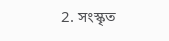2. সংস্কৃত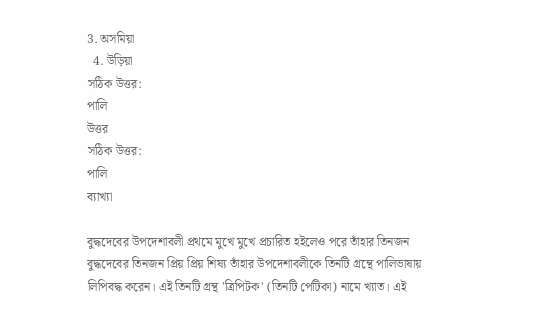3. অসমিয়া
  4. উড়িয়া
সঠিক উত্তর:
পালি
উত্তর
সঠিক উত্তর:
পালি
ব্যাখ্যা

বুদ্ধদেবের উপদেশাবলী প্রথমে মুখে মুখে প্রচারিত হইলেও পরে তাঁহার তিনজন বুদ্ধদেবের তিনজন প্রিয় প্রিয় শিষ্য তাঁহার উপদেশাবলীকে তিনটি গ্রন্থে পালিভাষায় লিপিবদ্ধ করেন। এই তিনটি গ্রন্থ 'ত্রিপিটক' (তিনটি পেটিকা) নামে খ্যাত। এই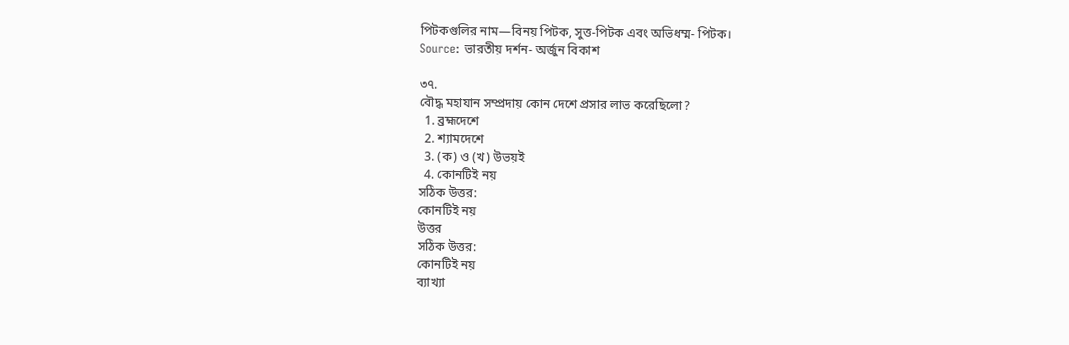পিটকগুলির নাম—বিনয় পিটক, সুত্ত-পিটক এবং অভিধম্ম- পিটক।
Source: ভারতীয় দর্শন- অর্জুন বিকাশ

৩৭.
বৌদ্ধ মহাযান সম্প্রদায় কোন দেশে প্রসার লাভ করেছিলো?
  1. ব্রহ্মদেশে
  2. শ্যামদেশে
  3. (ক) ও (খ) উভয়ই
  4. কোনটিই নয়
সঠিক উত্তর:
কোনটিই নয়
উত্তর
সঠিক উত্তর:
কোনটিই নয়
ব্যাখ্যা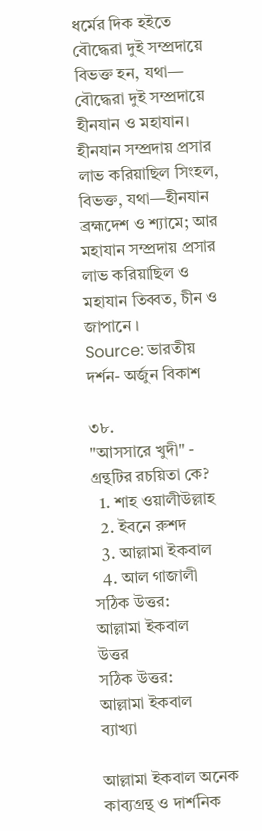ধর্মের দিক হইতে বৌদ্ধেরা দুই সম্প্রদায়ে বিভক্ত হন, যথা— বৌদ্ধেরা দুই সম্প্রদায়ে হীনযান ও মহাযান। হীনযান সম্প্রদায় প্রসার লাভ করিয়াছিল সিংহল, বিভক্ত, যথা—হীনযান ব্রহ্মদেশ ও শ্যামে; আর মহাযান সম্প্রদায় প্রসার লাভ করিয়াছিল ও মহাযান তিব্বত, চীন ও জাপানে ।
Source: ভারতীয় দর্শন- অর্জুন বিকাশ

৩৮.
"আসসারে খুদী" - গ্রন্থটির রচয়িতা কে?
  1. শাহ ওয়ালীউল্লাহ
  2. ইবনে রুশদ
  3. আল্লামা ইকবাল
  4. আল গাজালী
সঠিক উত্তর:
আল্লামা ইকবাল
উত্তর
সঠিক উত্তর:
আল্লামা ইকবাল
ব্যাখ্যা

আল্লামা ইকবাল অনেক কাব্যগ্রন্থ ও দার্শনিক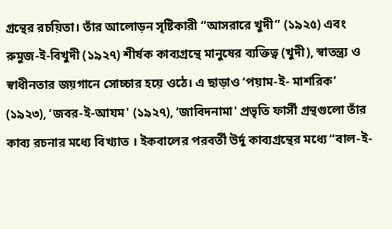গ্রন্থের রচয়িতা। তাঁর আলোড়ন সৃষ্টিকারী “আসরারে খুদী” (১৯২৫) এবং রুমুজ-ই-বিখুদী (১৯২৭) শীর্ষক কাব্যগ্রন্থে মানুষের ব্যক্তিত্ব (খুদী), স্বাতন্ত্র্য ও স্বাধীনতার জয়গানে সোচ্চার হয়ে ওঠে। এ ছাড়াও ‘পয়াম-ই- মাশরিক’ (১৯২৩), ‘জবর-ই-আযম' (১৯২৭), ‘জাবিদনামা' প্রভৃতি ফার্সী গ্রন্থগুলো তাঁর কাব্য রচনার মধ্যে বিখ্যাত । ইকবালের পরবর্তী উর্দু কাব্যগ্রন্থের মধ্যে “বাল-ই-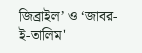জিব্রাইল’ ও ‘জাবর-ই-তালিম'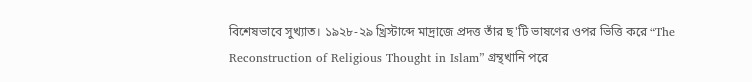বিশেষভাবে সুখ্যাত। ১৯২৮-২৯ খ্রিস্টাব্দে মাদ্রাজে প্রদত্ত তাঁর ছ'টি ভাষণের ওপর ভিত্তি করে “The Reconstruction of Religious Thought in Islam” গ্রন্থখানি পরে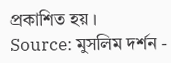প্রকাশিত হয় ।
Source: মুসলিম দর্শন -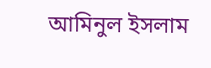আমিনুল ইসলাম